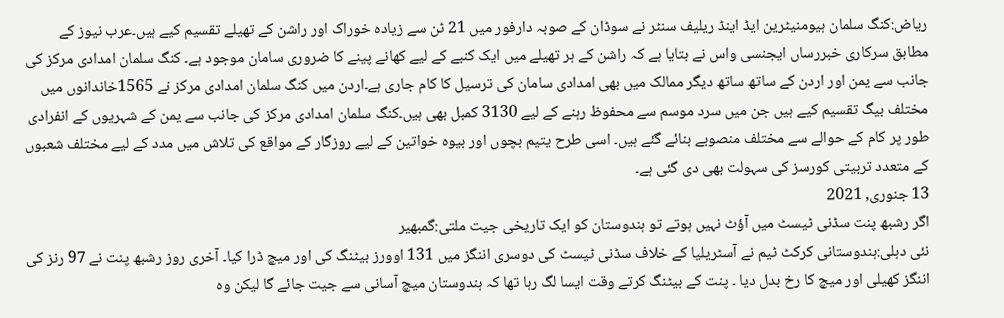ریاض:کنگ سلمان ہیومنیٹرین ایڈ اینڈ ریلیف سنٹر نے سوڈان کے صوبہ دارفور میں 21 ٹن سے زیادہ خوراک اور راشن کے تھیلے تقسیم کیے ہیں۔عرب نیوز کے مطابق سرکاری خبررساں ایجنسی واس نے بتایا ہے کہ راشن کے ہر تھیلے میں ایک کنبے کے لیے کھانے پینے کا ضروری سامان موجود ہے۔ کنگ سلمان امدادی مرکز کی جانب سے یمن اور اردن کے ساتھ ساتھ دیگر ممالک میں بھی امدادی سامان کی ترسیل کا کام جاری ہے۔اردن میں کنگ سلمان امدادی مرکز نے 1565خاندانوں میں مختلف بیگ تقسیم کیے ہیں جن میں سرد موسم سے محفوظ رہنے کے لیے 3130 کمبل بھی ہیں۔کنگ سلمان امدادی مرکز کی جانب سے یمن کے شہریوں کے انفرادی طور پر کام کے حوالے سے مختلف منصوبے بنائے گئے ہیں۔ اسی طرح یتیم بچوں اور بیوہ خواتین کے لیے روزگار کے مواقع کی تلاش میں مدد کے لیے مختلف شعبوں کے متعدد تربیتی کورسز کی سہولت بھی دی گئی ہے۔
13 جنوری, 2021
اگر رشبھ پنت سڈنی ٹیسٹ میں آؤٹ نہیں ہوتے تو ہندوستان کو ایک تاریخی جیت ملتی:گمبھیر
نئی دہلی:ہندوستانی کرکٹ ٹیم نے آسٹریلیا کے خلاف سڈنی ٹیسٹ کی دوسری اننگز میں 131 اوورز بیٹنگ کی اور میچ ڈرا کیا۔ آخری روز رشبھ پنت نے 97 رنز کی اننگز کھیلی اور میچ کا رخ بدل دیا ۔ پنت کے بیٹنگ کرتے وقت ایسا لگ رہا تھا کہ ہندوستان میچ آسانی سے جیت جائے گا لیکن وہ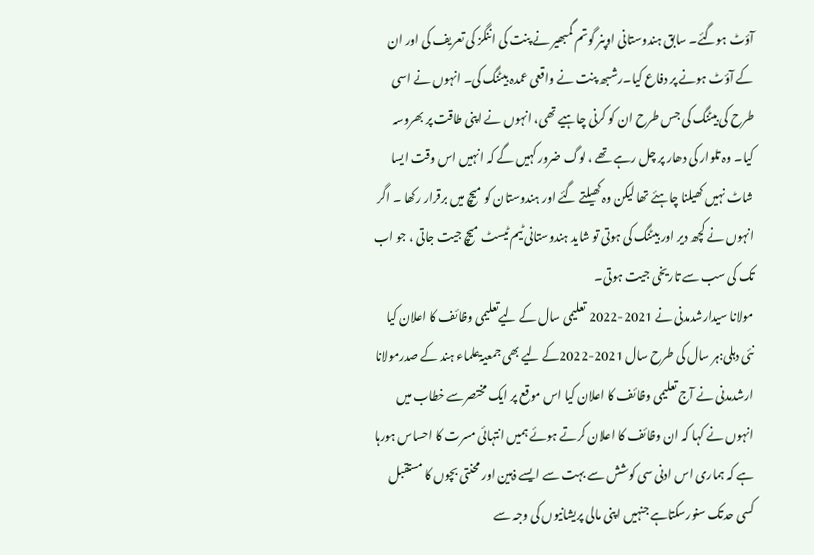آؤٹ ہوگئے۔ سابق ہندوستانی اوپنر گوتم گمبھیر نے پنت کی اننگز کی تعریف کی اور ان کے آؤٹ ہونے پر دفاع کیا۔رشبھ پنت نے واقعی عمدہ بیٹنگ کی۔ انہوں نے اسی طرح کی بیٹنگ کی جس طرح ان کو کرنی چاہیے تھی، انہوں نے اپنی طاقت پر بھروسہ کیا۔ وہ تلوار کی دھار پر چل رہے تھے ، لوگ ضرور کہیں گے کہ انہیں اس وقت ایسا شاٹ نہیں کھیلنا چاہئے تھا لیکن وہ کھیلتے گئے اور ہندوستان کو میچ میں برقرار رکھا ۔ اگر انہوں نے کچھ دیر اور بیٹنگ کی ہوتی تو شاید ہندوستانی ٹیم ٹیسٹ میچ جیت جاتی ، جو اب تک کی سب سے تاریخی جیت ہوتی۔
مولانا سیدارشدمدنی نے 2021-2022 تعلیمی سال کے لیےتعلیمی وظائف کا اعلان کیا
نئی دہلی:ہر سال کی طرح سال 2021-2022کے لیے بھی جمعیۃعلماء ہند کے صدرمولانا ارشدمدنی نے آج تعلیمی وظائف کا اعلان کیا اس موقع پر ایک مختصرسے خطاب میں انہوں نے کہا کہ ان وظائف کا اعلان کرتے ہوئے ہمیں انتہائی مسرت کا احساس ہورہا ہے کہ ہماری اس ادنی سی کوشش سے بہت سے ایسے ذہین اور محنتی بچوں کا مستقبل کسی حدتک سنورسکتاہے جنہیں اپنی مالی پریشانیوں کی وجہ سے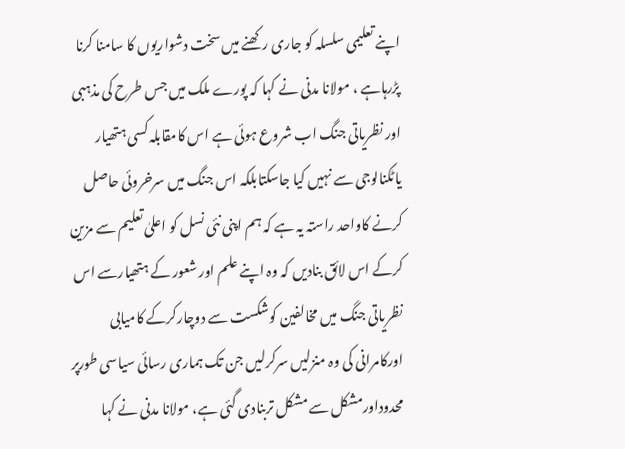اپنے تعلیمی سلسلہ کو جاری رکھنے میں سخت دشواریوں کا سامنا کرنا پڑرہاہے ، مولانا مدنی نے کہا کہ پورے ملک میں جس طرح کی مذہبی اور نظریاتی جنگ اب شروع ہوئی ہے اس کامقابلہ کسی ہتھیار یاٹکنالوجی سے نہیں کیا جاسکتابلکہ اس جنگ میں سرخروئی حاصل کرنے کاواحد راستہ یہ ہے کہ ہم اپنی نئی نسل کو اعلیٰ تعلیم سے مزین کرکے اس لائق بنادیں کہ وہ اپنے علم اور شعور کے ہتھیارسے اس نظریاتی جنگ میں مخالفین کوشکست سے دوچارکرکے کامیابی اورکامرانی کی وہ منزلیں سرکرلیں جن تک ہماری رسائی سیاسی طورپر محدوداورمشکل سے مشکل تربنادی گئی ہے، مولانا مدنی نے کہا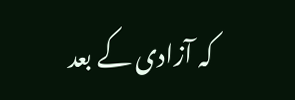کہ آزادی کے بعد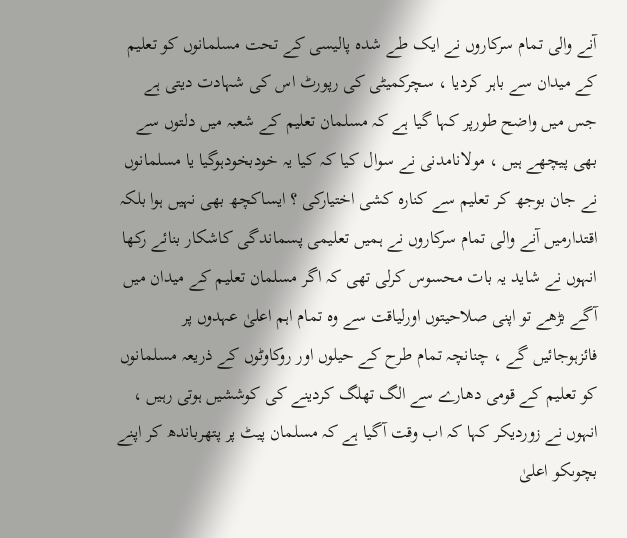آنے والی تمام سرکاروں نے ایک طے شدہ پالیسی کے تحت مسلمانوں کو تعلیم کے میدان سے باہر کردیا ، سچرکمیٹی کی رپورٹ اس کی شہادت دیتی ہے جس میں واضح طورپر کہا گیا ہے کہ مسلمان تعلیم کے شعبہ میں دلتوں سے بھی پیچھے ہیں ، مولانامدنی نے سوال کیا کہ کیا یہ خودبخودہوگیا یا مسلمانوں نے جان بوجھ کر تعلیم سے کنارہ کشی اختیارکی ؟ ایساکچھ بھی نہیں ہوا بلکہ اقتدارمیں آنے والی تمام سرکاروں نے ہمیں تعلیمی پسماندگی کاشکار بنائے رکھا انہوں نے شاید یہ بات محسوس کرلی تھی کہ اگر مسلمان تعلیم کے میدان میں آگے بڑھے تو اپنی صلاحیتوں اورلیاقت سے وہ تمام اہم اعلیٰ عہدوں پر فائزہوجائیں گے ، چنانچہ تمام طرح کے حیلوں اور روکاوٹوں کے ذریعہ مسلمانوں کو تعلیم کے قومی دھارے سے الگ تھلگ کردینے کی کوششیں ہوتی رہیں ، انہوں نے زوردیکر کہا کہ اب وقت آگیا ہے کہ مسلمان پیٹ پر پتھرباندھ کر اپنے بچوںکو اعلیٰ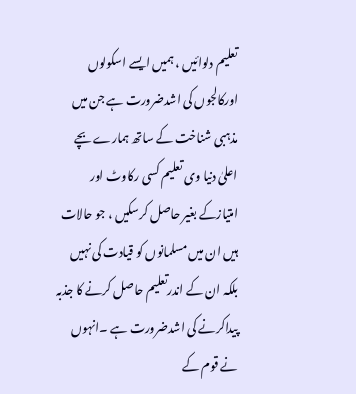تعلیم دلوائیں ، ہمیں ایسے اسکولوں اورکالجوں کی اشدضرورت ہے جن میں مذہبی شناخت کے ساتھ ہمارے بچے اعلیٰ دنیا وی تعلیم کسی رکاوٹ اور امتیازکے بغیر حاصل کرسکیں ، جو حالات ہیں ان میں مسلمانوں کو قیادت کی نہیں بلکہ ان کے اندرتعلیم حاصل کرنے کا جذبہ پیداکرنے کی اشدضرورت ہے ۔انہوں نے قوم کے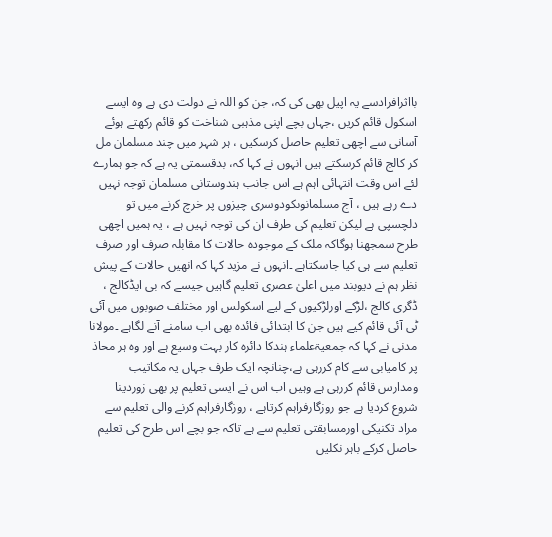بااثرافرادسے یہ اپیل بھی کی کہ، جن کو اللہ نے دولت دی ہے وہ ایسے اسکول قائم کریں ،جہاں بچے اپنی مذہبی شناخت کو قائم رکھتے ہوئے آسانی سے اچھی تعلیم حاصل کرسکیں ، ہر شہر میں چند مسلمان مل کر کالج قائم کرسکتے ہیں انہوں نے کہا کہ، بدقسمتی یہ ہے کہ جو ہمارے لئے اس وقت انتہائی اہم ہے اس جانب ہندوستانی مسلمان توجہ نہیں دے رہے ہیں ، آج مسلمانوںکودوسری چیزوں پر خرچ کرنے میں تو دلچسپی ہے لیکن تعلیم کی طرف ان کی توجہ نہیں ہے ، یہ ہمیں اچھی طرح سمجھنا ہوگاکہ ملک کے موجودہ حالات کا مقابلہ صرف اور صرف تعلیم سے ہی کیا جاسکتاہے ۔انہوں نے مزید کہا کہ انھیں حالات کے پیش نظر ہم نے دیوبند میں اعلیٰ عصری تعلیم گاہیں جیسے کہ بی ایڈکالج ، ڈگری کالج ،لڑکے اورلڑکیوں کے لیے اسکولس اور مختلف صوبوں میں آئی ٹی آئی قائم کیے ہیں جن کا ابتدائی فائدہ بھی اب سامنے آنے لگاہے ۔مولانا مدنی نے کہا کہ جمعیۃعلماء ہندکا دائرہ کار بہت وسیع ہے اور وہ ہر محاذ پر کامیابی سے کام کررہی ہے،چنانچہ ایک طرف جہاں یہ مکاتیب ومدارس قائم کررہی ہے وہیں اب اس نے ایسی تعلیم پر بھی زوردینا شروع کردیا ہے جو روزگارفراہم کرتاہے ، روزگارفراہم کرنے والی تعلیم سے مراد تکنیکی اورمسابقتی تعلیم سے ہے تاکہ جو بچے اس طرح کی تعلیم حاصل کرکے باہر نکلیں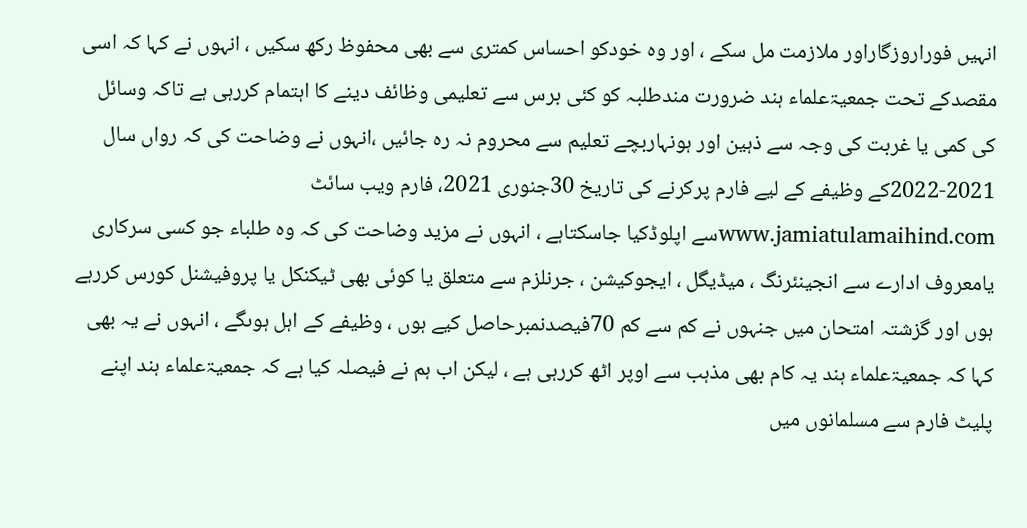انہیں فوراروزگاراور ملازمت مل سکے ، اور وہ خودکو احساس کمتری سے بھی محفوظ رکھ سکیں ، انہوں نے کہا کہ اسی مقصدکے تحت جمعیۃعلماء ہند ضرورت مندطلبہ کو کئی برس سے تعلیمی وظائف دینے کا اہتمام کررہی ہے تاکہ وسائل کی کمی یا غربت کی وجہ سے ذہین اور ہونہاربچے تعلیم سے محروم نہ رہ جائیں ،انہوں نے وضاحت کی کہ رواں سال 2021-2022کے وظیفے کے لیے فارم پرکرنے کی تاریخ 30جنوری 2021، فارم ویب سائٹ www.jamiatulamaihind.comسے اپلوڈکیا جاسکتاہے ، انہوں نے مزید وضاحت کی کہ وہ طلباء جو کسی سرکاری یامعروف ادارے سے انجینئرنگ ، میڈیگل ، ایجوکیشن ، جرنلزم سے متعلق یا کوئی بھی ٹیکنکل یا پروفیشنل کورس کررہے ہوں اور گزشتہ امتحان میں جنہوں نے کم سے کم 70فیصدنمبرحاصل کیے ہوں ، وظیفے کے اہل ہوںگے ، انہوں نے یہ بھی کہا کہ جمعیۃعلماء ہند یہ کام بھی مذہب سے اوپر اٹھ کررہی ہے ، لیکن اب ہم نے فیصلہ کیا ہے کہ جمعیۃعلماء ہند اپنے پلیٹ فارم سے مسلمانوں میں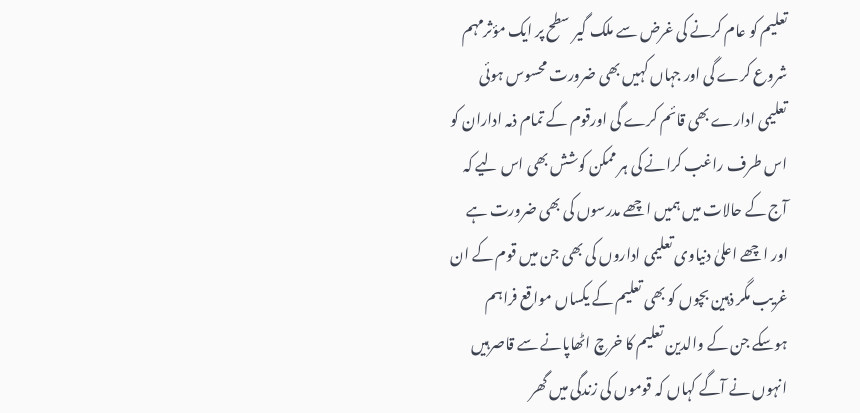تعلیم کو عام کرنے کی غرض سے ملک گیر سطح پر ایک مؤثرمہم شروع کرے گی اور جہاں کہیں بھی ضرورت محسوس ہوئی تعلیمی ادارے بھی قائم کرے گی اورقوم کے تمام ذمہ اداران کو اس طرف راغب کرانے کی ہر ممکن کوشش بھی اس لیے کہ آج کے حالات میں ہمیں اچھے مدرسوں کی بھی ضرورت ہے اور اچھے اعلیٰ دنیاوی تعلیمی اداروں کی بھی جن میں قوم کے ان غریب مگر ذہین بچوں کو بھی تعلیم کے یکساں مواقع فراہم ہوسکے جن کے والدین تعلیم کا خرچ اٹھاپانے سے قاصرہیں انہوں نے آگے کہاں کہ قوموں کی زندگی میں گھر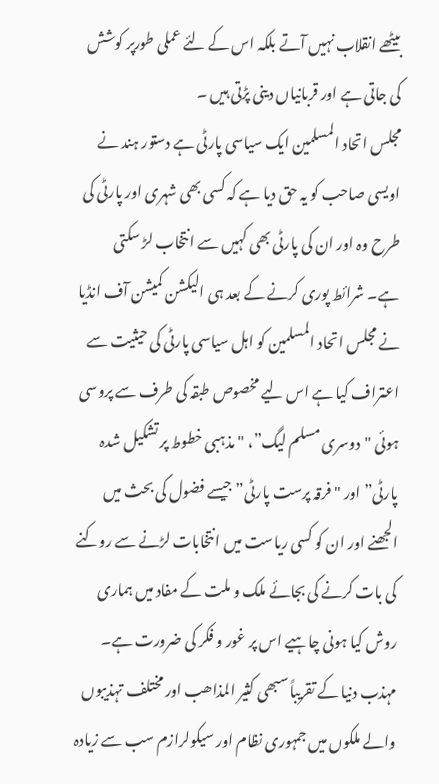بیٹھے انقلاب نہیں آتے بلکہ اس کے لئے عملی طورپر کوشش کی جاتی ہے اور قربانیاں دینی پڑتی ہیں ۔
مجلس اتحاد المسلمین ایک سیاسی پارٹی ہے دستور ہند نے اویسی صاحب کو یہ حق دیا ہے کہ کسی بھی شہری اور پارٹی کی طرح وہ اور ان کی پارٹی بھی کہیں سے انتخاب لڑ سکتی ہے۔ شرائط پوری کرنے کے بعد ہی الیکشن کمیشن آف انڈیا نے مجلس اتحاد المسلمین کو اہل سیاسی پارٹی کی حیثیت سے اعتراف کیا ہے اس لیے مخصوص طبقہ کی طرف سے پروسی ہوئی "دوسری مسلم لیگ”، "مذہبی خطوط پر تشکیل شدہ پارٹی” اور "فرقہ پرست پارٹی” جیسے فضول کی بحث میں الجھنے اور ان کو کسی ریاست میں انتخابات لڑنے سے روکنے کی بات کرنے کی بجائے ملک و ملت کے مفاد میں ہماری روش کیا ہونی چاہیے اس پر غور و فکر کی ضرورت ہے۔
مہذب دنیا کے تقریباً سبھی کثیر المذاھب اور مختلف تہذیبوں والے ملکوں میں جمہوری نظام اور سیکولرازم سب سے زیادہ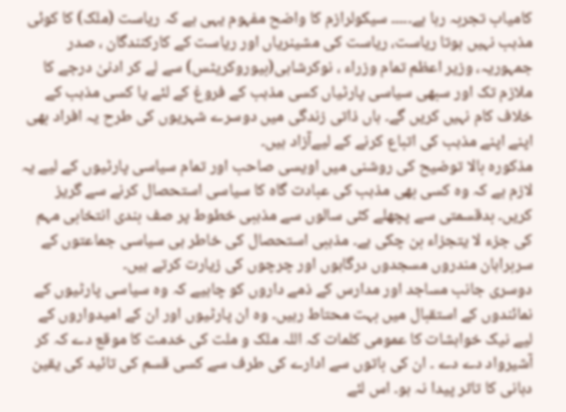کامیاب تجربہ رہا ہے۔۔۔۔۔ سیکولرازم کا واضح مفہوم یہی ہے کہ ریاست (ملک) کا کوئی مذہب نہیں ہوتا ریاست، ریاست کی مشینریاں اور ریاست کے کارکنندگان ، صدر جمہوریہ، وزیر اعظم تمام وزراء ، نوکرشاہی(بیوروکریٹس) سے لے کر ادنیٰ درجے کا ملازم تک اور سبھی سیاسی پارٹیاں کسی مذہب کے فروغ کے لئے یا کسی مذہب کے خلاف کام نہیں کریں گے۔ ہاں ذاتی زندگی میں دوسرے شہریوں کی طرح یہ افراد بھی اپنے اپنے مذہب کی اتباع کرنے کے لیےآزاد ہیں۔
مذکورہ بالا توضیح کی روشنی میں اویسی صاحب اور تمام سیاسی پارٹیوں کے لیے یہ لازم ہے کہ وہ کسی بھی مذہب کی عبادت گاہ کا سیاسی استحصال کرنے سے گریز کریں۔ بدقسمتی سے پچھلے کئی سالوں سے مذہبی خطوط پر صف بندی انتخابی مہم کی جزء لا یتجزاء بن چکی ہے۔ مذہبی استحصال کی خاطر ہی سیاسی جماعتوں کے سربراہان مندروں مسجدوں درگاہوں اور چرچوں کی زیارت کرتے ہیں۔
دوسری جانب مساجد اور مدارس کے ذمے داروں کو چاہیے کہ وہ سیاسی پارٹیوں کے نمائندوں کے استقبال میں بہت محتاط رہیں۔ وہ ان پارٹیوں اور ان کے امیدواروں کے لیے نیک خواہشات کا عمومی کلمات کہ اللہ ملک و ملت کی خدمت کا موقع دے کہ کر آشیرواد دے دے ۔ ان کی باتوں سے ادارے کی طرف سے کسی قسم کی تائید کی یقین دہانی کا تاثر پیدا نہ ہو۔ اس لئے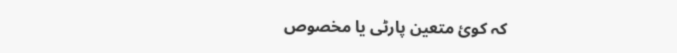کہ کوئ متعین پارٹی یا مخصوص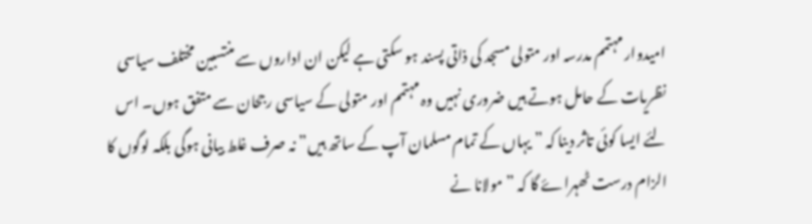امیدوار مہتمم مدرسہ اور متولی مسجد کی ذاتی پسند ہو سکتی ہے لیکن ان اداروں سے منتسبین مختلف سیاسی نظریات کے حامل ہوتے ہیں ضروری نہیں وہ مہتمم اور متولی کے سیاسی رجحان سے متفق ہوں۔ اس لئے ایسا کوئی تاثر دینا کہ ” یہاں کے تمام مسلمان آپ کے ساتھ ہیں” نہ صرف غلط بیانی ہوگی بلکہ لوگوں کا الزام درست ٹھہراۓ گا کہ ” مولانا نے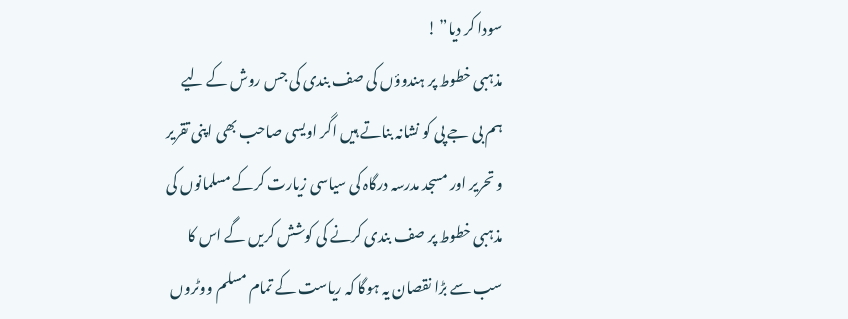سودا کر دیا” !
مذہبی خطوط پر ہندوؤں کی صف بندی کی جس روش کے لیے ہم بی جے پی کو نشانہ بناتے ہیں اگر اویسی صاحب بھی اپنی تقریر و تحریر اور مسجد مدرسہ درگاہ کی سیاسی زیارت کرکے مسلمانوں کی مذہبی خطوط پر صف بندی کرنے کی کوشش کریں گے اس کا سب سے بڑا نقصان یہ ہوگا کہ ریاست کے تمام مسلم ووٹروں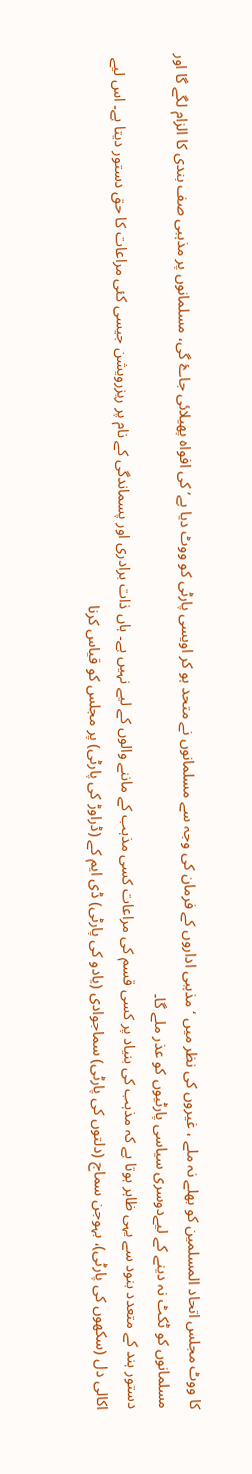کا ووٹ مجلس اتحاد المسلمین کو بھلے نہ ملے ، غیروں کی نظر میں ‘ مذہبی اداروں کے فرمان کی وجہ سے مسلمانوں نے متحد ہو کر اویسی پارٹی کو ووٹ دیا ہے’ کی افواہ پھیلائی جاۓ گی، مسلمانوں پر مذہبی صف بندی کا الزام لگے گا اور مسلمانوں کو ٹکٹ نہ دینے کے لیےدوسری سیاسی پارٹیوں کو عذر ملے گا۔
دستور ہند کے متعدد بنود سے یہی ظاہر ہوتا ہے کہ مذہب کی بنیاد پر کسی قسم کی مراعات کسی مذہب کے ماننے والوں کے لیے نہیں ہے۔ ہاں ذات برادری اور پسماندگی کے نام پر ریزرویشن جیسی کئی مراعات کا حق دستور دیتا ہے۔ اس لیے اکالی دل (سکھوں کی پارٹی)، بہوجن سماج (دلتوں کی پارٹی) سماجوادی (یادو کی پارٹی) ڈی ایم کے (ڈراوڑ کی پارٹی) پر مجلس کو قیاس کرنا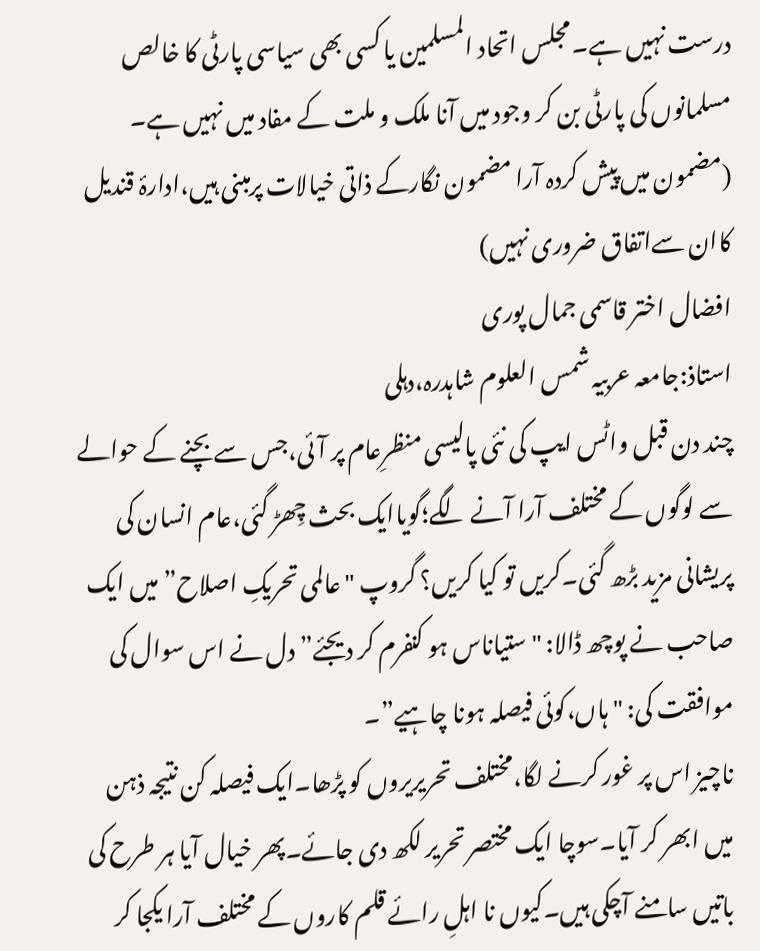درست نہیں ہے۔ مجلس اتحاد المسلمین یا کسی بھی سیاسی پارٹی کا خالص مسلمانوں کی پارٹی بن کر وجود میں آنا ملک و ملت کے مفاد میں نہیں ہے۔
(مضمون میں پیش کردہ آرا مضمون نگارکے ذاتی خیالات پرمبنی ہیں،ادارۂ قندیل کاان سےاتفاق ضروری نہیں)
افضال اختر قاسمی جمال پوری
استاذ:جامعہ عربیہ شمس العلوم شاہدرہ،دہلی
چند دن قبل واٹس ایپ کی نئی پالیسی منظرِعام پر آئی،جس سے بچنے کے حوالے سے لوگوں کے مختلف آرا آنے لگے؛گویاایک بحث چِھڑ گئی،عام انسان کی پریشانی مزید بڑھ گئی۔کریں تو کیا کریں؟ گروپ "عالمی تحریکِ اصلاح” میں ایک صاحب نے پوچھ ڈالا: "ستیاناس ہو کنفرم کر دیجئے” دل نے اس سوال کی موافقت کی: "ہاں،کوئی فیصلہ ہونا چاہیے”۔
ناچیز اس پر غور کرنے لگا،مختلف تحریریروں کو پڑھا۔ایک فیصلہ کن نتیجہ ذہن میں ابھر کر آیا۔سوچا ایک مختصر تحریر لکھ دی جائے۔پھر خیال آیا ہر طرح کی باتیں سامنے آچکی ہیں۔کیوں نا اہلِ رائے قلم کاروں کے مختلف آرا یکجا کر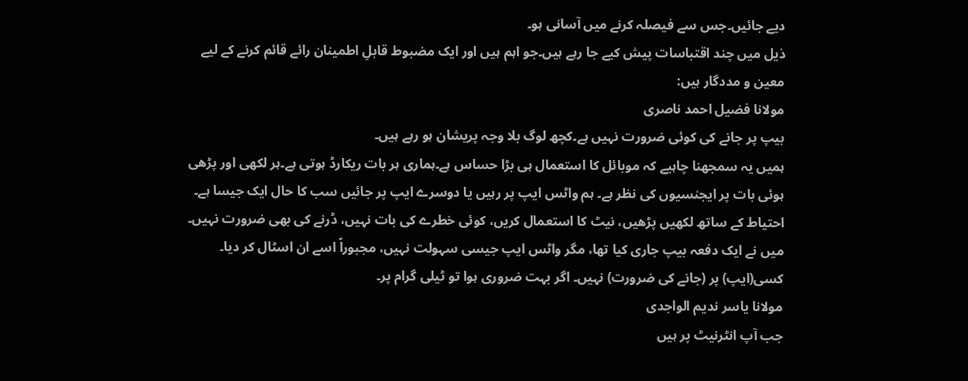دیے جائیں۔جس سے فیصلہ کرنے میں آسانی ہو۔
ذیل میں چند اقتباسات پیش کیے جا رہے ہیں۔جو اہم ہیں اور ایک مضبوط قابلِ اطمینان رائے قائم کرنے کے لیے معین و مددگار ہیں:
مولانا فضیل احمد ناصری
بیپ پر جانے کی کوئی ضرورت نہیں ہے۔کچھ لوگ بلا وجہ پریشان ہو رہے ہیں۔
ہمیں یہ سمجھنا چاہیے کہ موبائل کا استعمال ہی بڑا حساس ہے۔ہماری ہر بات ریکارڈ ہوتی ہے۔ہر لکھی اور پڑھی ہوئی بات پر ایجنسیوں کی نظر ہے۔ ہم واٹس ایپ پر رہیں یا دوسرے ایپ پر جائیں سب کا حال ایک جیسا ہے۔ احتیاط کے ساتھ لکھیں پڑھیں، نیٹ کا استعمال کریں، کوئی خطرے کی بات نہیں، ڈرنے کی بھی ضرورت نہیں۔
میں نے ایک دفعہ بیپ جاری کیا تھا، مگر واٹس ایپ جیسی سہولت نہیں، مجبوراً اسے ان اسٹال کر دیا۔
کسی(ایپ) پر (جانے کی ضرورت) نہیں۔ اگر بہت ضروری ہوا تو ٹیلی گرام پر۔
مولانا یاسر ندیم الواجدی
جب آپ انٹرنیٹ پر ہیں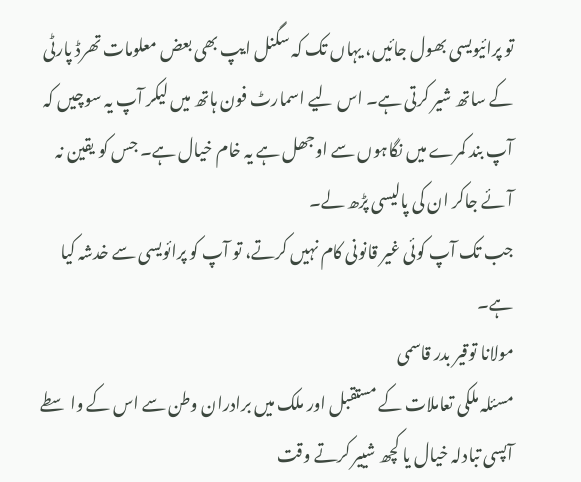تو پرائیویسی بھول جائیں، یہاں تک کہ سگنل ایپ بھی بعض معلومات تھرڈ پارٹی کے ساتھ شیر کرتی ہے۔ اس لیے اسمارٹ فون ہاتھ میں لیکر آپ یہ سوچیں کہ آپ بند کمرے میں نگاہوں سے اوجھل ہے یہ خام خیال ہے۔ جس کو یقین نہ آئے جاکر ان کی پالیسی پڑھ لے۔
جب تک آپ کوئی غیر قانونی کام نہیں کرتے، تو آپ کو پرائویسی سے خدشہ کیا ہے۔
مولانا توقیر بدر قاسمی
مسئلہ ملکی تعاملات کے مستقبل اور ملک میں برادران وطن سے اس کے واسطے آپسی تبادلہ خیال یا کچھ شییر کرتے وقت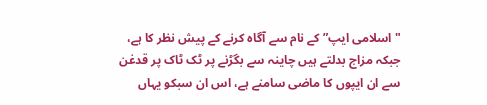"اسلامی ایپ” کے نام سے آگاہ کرنے کے پیش نظر کا ہے، جبکہ مزاج بدلتے ہیں چاینہ سے بگڑنے پر ٹک ٹاک پر قدغن سے ان ایپوں کا ماضی سامنے ہے، اس ان سبکو یہاں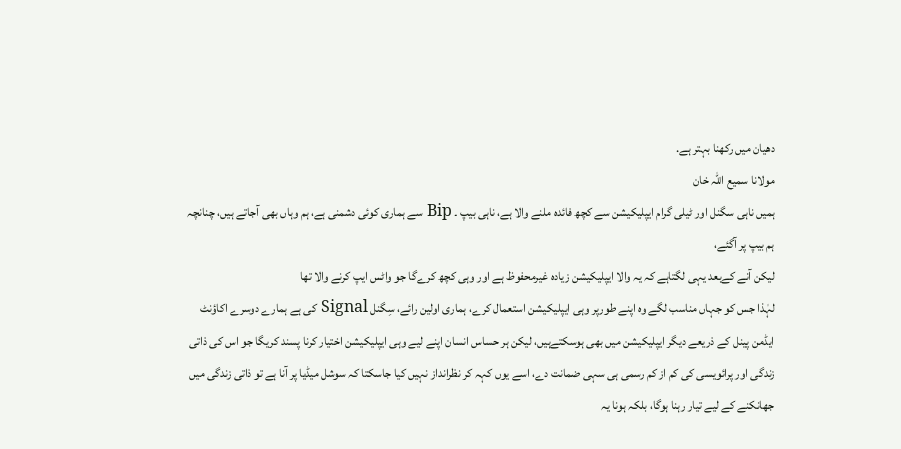دھیان میں رکھنا بہتر ہے.
مولانا سمیع اللّٰہ خان
ہمیں ناہی سگنل اور ٹیلی گرام ایپلیکیشن سے کچھ فائدہ ملنے والا ہے، ناہی بیپ ۔ Bip سے ہماری کوئی دشمنی ہے، ہم وہاں بھی آجاتے ہیں، چنانچہ ہم بیپ پر آگئے،
لیکن آنے کےبعد یہی لگتاہے کہ یہ والا ایپلیکیشن زیادہ غیرمحفوظ ہے اور وہی کچھ کرےگا جو واٹس ایپ کرنے والا تھا
لہٰذا جس کو جہاں مناسب لگے وہ اپنے طورپر وہی ایپلیکیشن استعمال کرے، ہماری اولین رائے، سِگنل Signal کی ہے ہمارے دوسرے اکاؤنٹ ایڈمن پینل کے ذریعے دیگر ایپلیکیشن میں بھی ہوسکتےہیں، لیکن ہر حساس انسان اپنے لیے وہی ایپلیکیشن اختیار کرنا پسند کریگا جو اس کی ذاتی زندگی اور پرائویسی کی کم از کم رسمی ہی سہی ضمانت دے، اسے یوں کہہ کر نظرانداز نہیں کیا جاسکتا کہ سوشل میڈیا پر آنا ہے تو ذاتی زندگی میں جھانکنے کے لیے تیار رہنا ہوگا، بلکہ ہونا یہ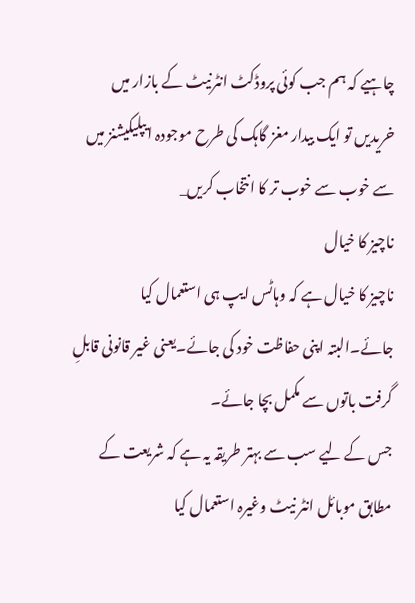چاہیے کہ ہم جب کوئی پروڈکٹ انٹرنیٹ کے بازار میں خریدیں تو ایک بیدار مغز گاہک کی طرح موجودہ ایپلیکیشنز میں سے خوب سے خوب تر کا انتخاب کریں_
ناچیز کا خیال
ناچیز کا خیال ہے کہ وہاٹس ایپ ہی استعمال کیا جائے۔البتہ اپنی حفاظت خود کی جائے۔یعنی غیر قانونی قابلِ گرفت باتوں سے مکمل بچا جائے۔
جس کے لیے سب سے بہتر طریقہ یہ ہے کہ شریعت کے مطابق موبائل انٹر نیٹ وغیرہ استعمال کیا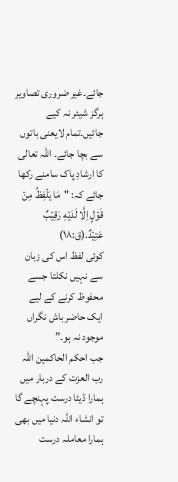جائے۔غیر ضروری تصاویر ہرگز شیئر نہ کیے جائیں۔تمام لایعنی باتوں سے بچا جائے۔ اللہ تعالی کا ارشادِ پاک سامنے رکھا جائے کہ: "مَا يَلۡفِظُ مِنۡ قَوۡلٍ اِلَّا لَدَيۡهِ رَقِيۡبٌ عَتِيۡدٌ.(ق:١٨)
کوئی لفظ اس کی زبان سے نہیں نکلتا جسے محفوظ کرنے کے لیے ایک حاضر باش نگراں موجود نہ ہو۔”
جب احکم الحاکمین اللہ رب العزت کے دربار میں ہمارا ڈیٹا درست پہنچے گا تو انشاء اللہ دنیا میں بھی ہمارا معاملہ درست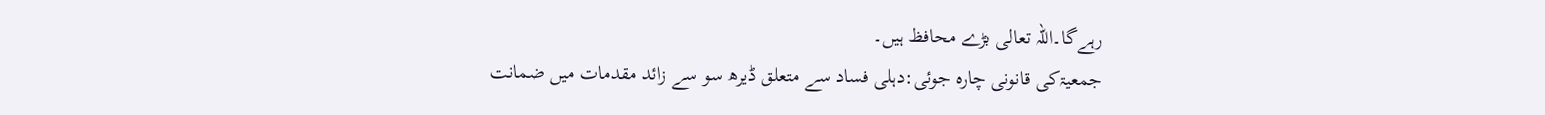رہےگا۔اللہ تعالی بڑے محافظ ہیں۔
جمعیۃکی قانونی چارہ جوئی:دہلی فساد سے متعلق ڈیرھ سو سے زائد مقدمات میں ضمانت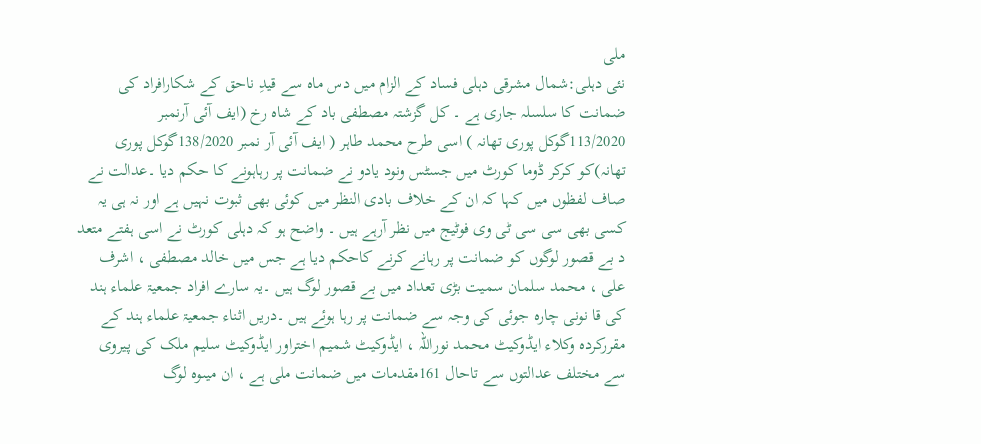ملی
نئی دہلی:شمال مشرقی دہلی فساد کے الزام میں دس ماہ سے قیدِ ناحق کے شکارافراد کی ضمانت کا سلسلہ جاری ہے ۔ کل گزشتہ مصطفی باد کے شاہ رخ (ایف آئی آرنمبر 113/2020گوکل پوری تھانہ ) اسی طرح محمد طاہر ( ایف آئی آر نمبر 138/2020گوکل پوری تھانہ)کو کرکر ڈوما کورٹ میں جسٹس ونود یادو نے ضمانت پر رہاہونے کا حکم دیا ۔عدالت نے صاف لفظوں میں کہا کہ ان کے خلاف بادی النظر میں کوئی بھی ثبوت نہیں ہے اور نہ ہی یہ کسی بھی سی سی ٹی وی فوٹیج میں نظر آرہے ہیں ۔ واضح ہو کہ دہلی کورٹ نے اسی ہفتے متعد د بے قصور لوگوں کو ضمانت پر رہانے کرنے کاحکم دیا ہے جس میں خالد مصطفی ، اشرف علی ، محمد سلمان سمیت بڑی تعداد میں بے قصور لوگ ہیں ۔یہ سارے افراد جمعیۃ علماء ہند کی قا نونی چارہ جوئی کی وجہ سے ضمانت پر رہا ہوئے ہیں ۔دریں اثناء جمعیۃ علماء ہند کے مقررکردہ وکلاء ایڈوکیٹ محمد نوراللہ ، ایڈوکیٹ شمیم اختراور ایڈوکیٹ سلیم ملک کی پیروی سے مختلف عدالتوں سے تاحال 161مقدمات میں ضمانت ملی ہے ، ان میںوہ لوگ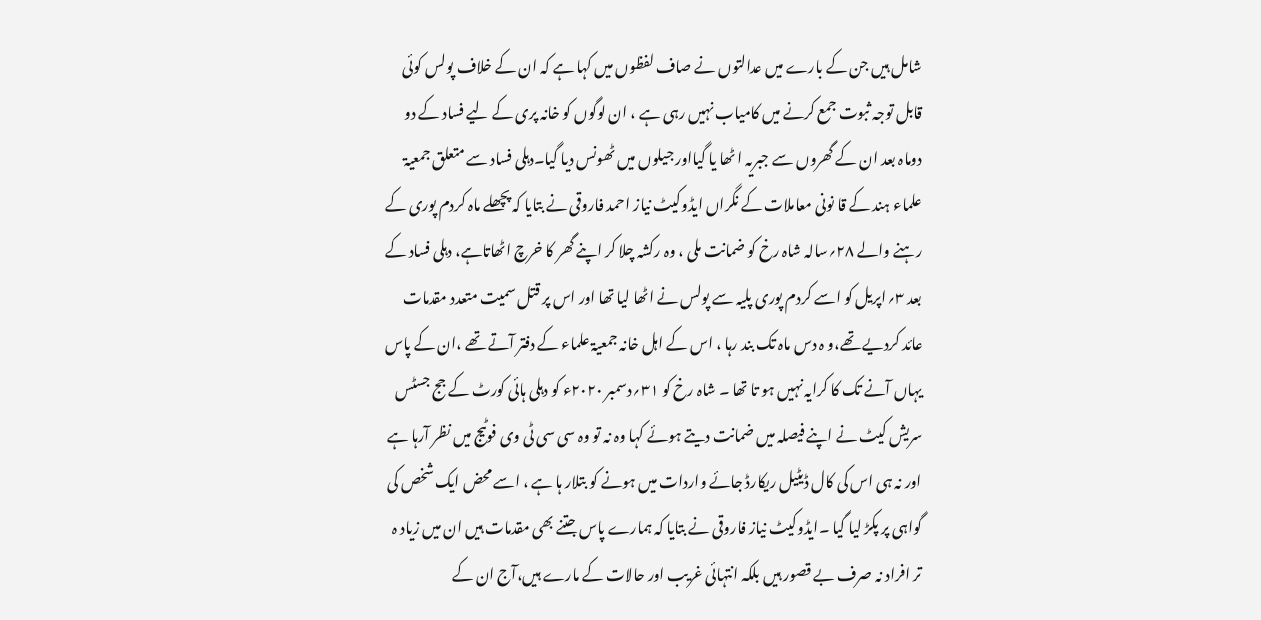شامل ہیں جن کے بارے میں عدالتوں نے صاف لفظوں میں کہا ہے کہ ان کے خلاف پولس کوئی قابل توجہ ثبوت جمع کرنے میں کامیاب نہیں رہی ہے ، ان لوگوں کو خانہ پری کے لیے فساد کے دو دوماہ بعد ان کے گھروں سے جبریہ ا ٹھا یا گیااور جیلوں میں ٹھونس دیا گیا۔دہلی فساد سے متعلق جمعیۃ علماء ہند کے قا نونی معاملات کے نگراں ایڈوکیٹ نیاز احمد فاروقی نے بتایا کہ پچھلے ماہ کردم پوری کے رہنے والے ۲۸؍سالہ شاہ رخ کو ضمانت ملی ، وہ رکشہ چلا کر اپنے گھر کا خرچ اٹھاتاہے، دہلی فساد کے بعد ۳؍اپریل کو اسے کردم پوری پلیہ سے پولس نے اٹھا لیا تھا اور اس پر قتل سمیت متعدد مقدمات عائد کردیے تھے،و ہ دس ماہ تک بند رہا ، اس کے اہل خانہ جمعیۃ علماء کے دفتر آتے تھے ،ان کے پاس یہاں آنے تک کا کرایہ نہیں ہو تا تھا ۔ شاہ رخ کو ۳۱؍دسمبر ۲۰۲۰ء کو دہلی ہائی کورٹ کے جج جسٹس سریش کیٹ نے اپنے فیصلہ میں ضمانت دیتے ہوئے کہا وہ نہ تو وہ سی سی ٹی وی فوٹیج میں نظر آرہا ہے اور نہ ہی اس کی کال ڈیٹیل ریکارڈ جائے واردات میں ہونے کو بتلار ہا ہے ، اسے محض ایک شخص کی گواہی پر پکڑ لیا گیا ۔ایڈوکیٹ نیاز فاروقی نے بتایا کہ ہمارے پاس جتنے بھی مقدمات ہیں ان میں زیاد ہ تر افراد نہ صرف بے قصور ہیں بلکہ انتہائی غریب اور حالات کے مارے ہیں،آج ان کے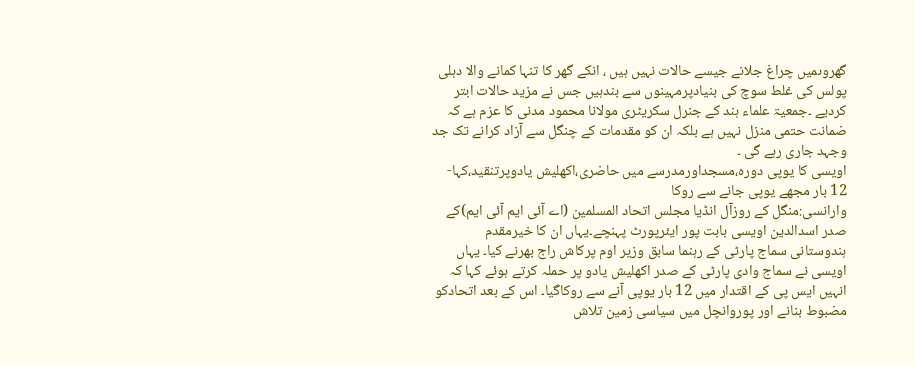گھروںمیں چراغ جلانے جیسے حالات نہیں ہیں ، انکے گھر کا تنہا کمانے والا دہلی پولس کی غلط سوچ کی بنیادپرمہینوں سے بندہیں جس نے مزید حالات ابتر کردیے ۔جمعیۃ علماء ہند کے جنرل سکریٹری مولانا محمود مدنی کا عزم ہے کہ ضمانت حتمی منزل نہیں ہے بلکہ ان کو مقدمات کے چنگل سے آزاد کرانے تک جد وجہد جاری رہے گی ۔
اویسی کا یوپی دورہ،مسجداورمدرسے میں حاضری،اکھلیش یادوپرتنقید،کہا- 12 بار مجھے یوپی جانے سے روکا
وارانسی:منگل کے روزآل انڈیا مجلس اتحاد المسلمین (اے آئی ایم آئی ایم)کے صدر اسدالدین اویسی بابت پور ایئرپورٹ پہنچے۔یہاں ان کا خیرمقدم ہندوستانی سماج پارٹی کے رہنما سابق وزیر اوم پرکاش راج بھرنے کیا۔ یہاں اویسی نے سماج وادی پارٹی کے صدر اکھلیش یادو پر حملہ کرتے ہوئے کہا کہ انہیں ایس پی کے اقتدار میں 12 بار یوپی آنے سے روکاگیا۔ اس کے بعد اتحادکو مضبوط بنانے اور پوروانچل میں سیاسی زمین تلاش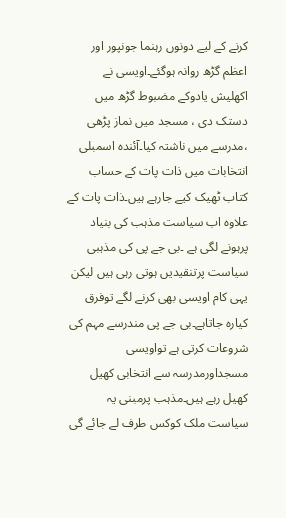کرنے کے لیے دونوں رہنما جونپور اور اعظم گڑھ روانہ ہوگئے۔اویسی نے اکھلیش یادوکے مضبوط گڑھ میں دستک دی ، مسجد میں نماز پڑھی ،مدرسے میں ناشتہ کیا۔آئندہ اسمبلی انتخابات میں ذات پات کے حساب کتاب ٹھیک کیے جارہے ہیں۔ذات پات کے علاوہ اب سیاست مذہب کی بنیاد پرہونے لگی ہے ۔بی جے پی کی مذہبی سیاست پرتنقیدیں ہوتی رہی ہیں لیکن یہی کام اویسی بھی کرنے لگے توفرق کیارہ جاتاہے۔بی جے پی مندرسے مہم کی شروعات کرتی ہے تواویسی مسجداورمدرسہ سے انتخابی کھیل کھیل رہے ہیں۔مذہب پرمبنی یہ سیاست ملک کوکس طرف لے جائے گی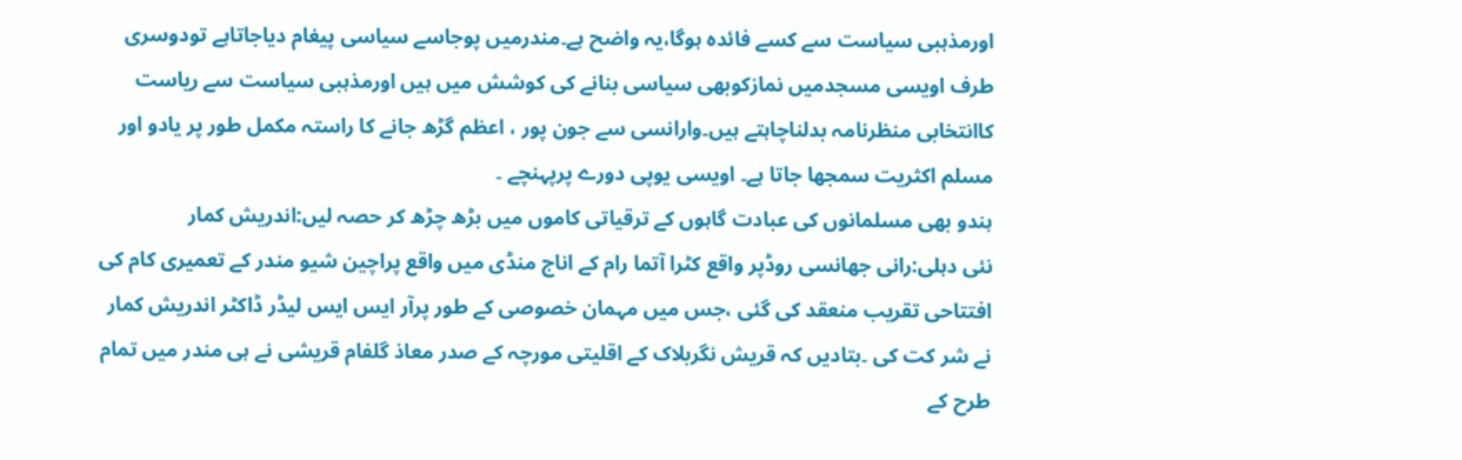اورمذہبی سیاست سے کسے فائدہ ہوگا،یہ واضح ہے۔مندرمیں پوجاسے سیاسی پیغام دیاجاتاہے تودوسری طرف اویسی مسجدمیں نمازکوبھی سیاسی بنانے کی کوشش میں ہیں اورمذہبی سیاست سے ریاست کاانتخابی منظرنامہ بدلناچاہتے ہیں۔وارانسی سے جون پور ، اعظم گڑھ جانے کا راستہ مکمل طور پر یادو اور مسلم اکثریت سمجھا جاتا ہے۔ اویسی یوپی دورے پرپہنچے ۔
ہندو بھی مسلمانوں کی عبادت گاہوں کے ترقیاتی کاموں میں بڑھ چڑھ کر حصہ لیں:اندریش کمار
نئی دہلی:رانی جھانسی روڈپر واقع کٹرا آتما رام کے اناج منڈی میں واقع پراچین شیو مندر کے تعمیری کام کی افتتاحی تقریب منعقد کی گئی ،جس میں مہمان خصوصی کے طور پرآر ایس ایس لیڈر ڈاکٹر اندریش کمار نے شر کت کی ۔بتادیں کہ قریش نگربلاک کے اقلیتی مورچہ کے صدر معاذ گلفام قریشی نے ہی مندر میں تمام طرح کے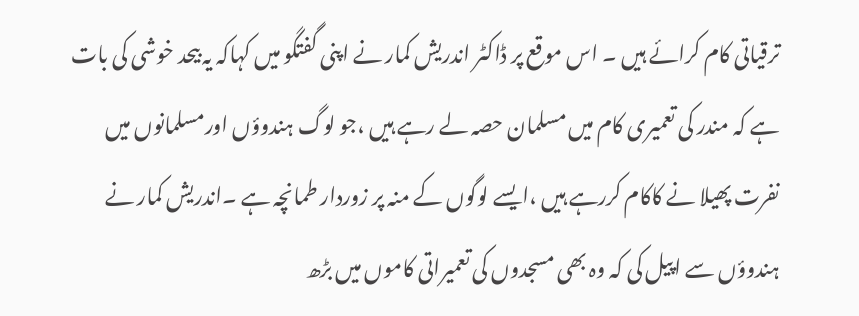ترقیاتی کام کرائے ہیں ۔ اس موقع پر ڈاکٹر اندریش کمار نے اپنی گفتگو میں کہاکہ یہ بیحد خوشی کی بات ہے کہ مندر کی تعمیری کام میں مسلمان حصہ لے رہے ہیں ،جو لوگ ہندوؤں اورمسلمانوں میں نفرت پھیلا نے کاکام کررہے ہیں ،ایسے لوگوں کے منہ پر زوردار طمانچہ ہے ۔اندریش کمار نے ہندوؤں سے اپیل کی کہ وہ بھی مسجدوں کی تعمیراتی کاموں میں بڑھ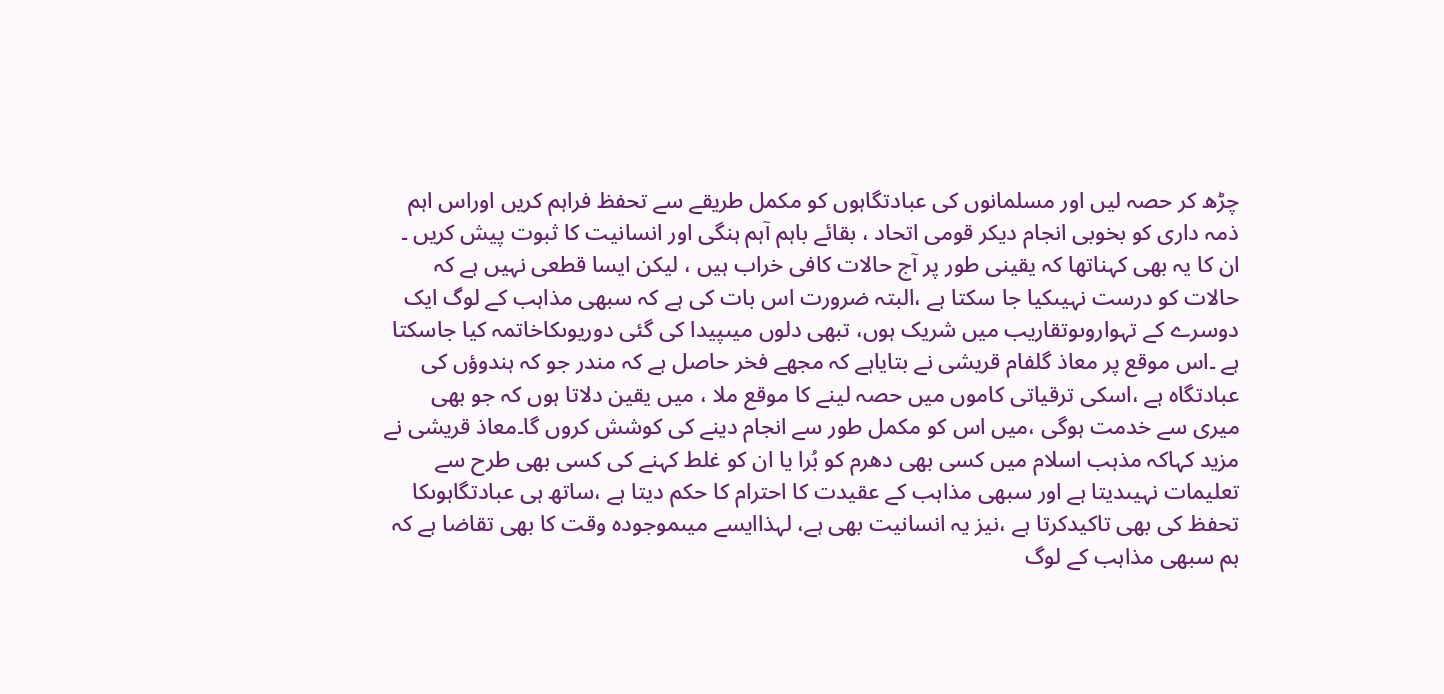چڑھ کر حصہ لیں اور مسلمانوں کی عبادتگاہوں کو مکمل طریقے سے تحفظ فراہم کریں اوراس اہم ذمہ داری کو بخوبی انجام دیکر قومی اتحاد ، بقائے باہم آہم ہنگی اور انسانیت کا ثبوت پیش کریں ۔ ان کا یہ بھی کہناتھا کہ یقینی طور پر آج حالات کافی خراب ہیں ، لیکن ایسا قطعی نہیں ہے کہ حالات کو درست نہیںکیا جا سکتا ہے ،البتہ ضرورت اس بات کی ہے کہ سبھی مذاہب کے لوگ ایک دوسرے کے تہواروںوتقاریب میں شریک ہوں، تبھی دلوں میںپیدا کی گئی دوریوںکاخاتمہ کیا جاسکتا ہے ۔اس موقع پر معاذ گلفام قریشی نے بتایاہے کہ مجھے فخر حاصل ہے کہ مندر جو کہ ہندوؤں کی عبادتگاہ ہے ،اسکی ترقیاتی کاموں میں حصہ لینے کا موقع ملا ، میں یقین دلاتا ہوں کہ جو بھی میری سے خدمت ہوگی ،میں اس کو مکمل طور سے انجام دینے کی کوشش کروں گا۔معاذ قریشی نے مزید کہاکہ مذہب اسلام میں کسی بھی دھرم کو بُرا یا ان کو غلط کہنے کی کسی بھی طرح سے تعلیمات نہیںدیتا ہے اور سبھی مذاہب کے عقیدت کا احترام کا حکم دیتا ہے ،ساتھ ہی عبادتگاہوںکا تحفظ کی بھی تاکیدکرتا ہے ،نیز یہ انسانیت بھی ہے، لہذاایسے میںموجودہ وقت کا بھی تقاضا ہے کہ ہم سبھی مذاہب کے لوگ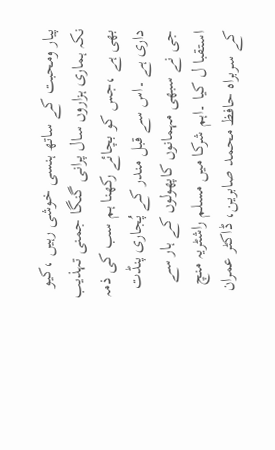پیار ومحبت کے ساتھ ہنسی خوشی رہیں ،کیو نکہ ہماری ہزاروں سال پرانی گنگا جمنی تہذیب بھی ہے ،جس کو بچائے رکھنا ہم سب کی ذمہ داری ہے ۔اس سے قبل مندر کے پُجاری پنڈت جی نے سبھی مہمانوں کاپھولوں کے ہار سے استقبا ل کیا ۔اہم شرکا میں مسلم راشٹریہ منچ کے سربراہ حافظ محمد صابرین، ڈاکٹر عمران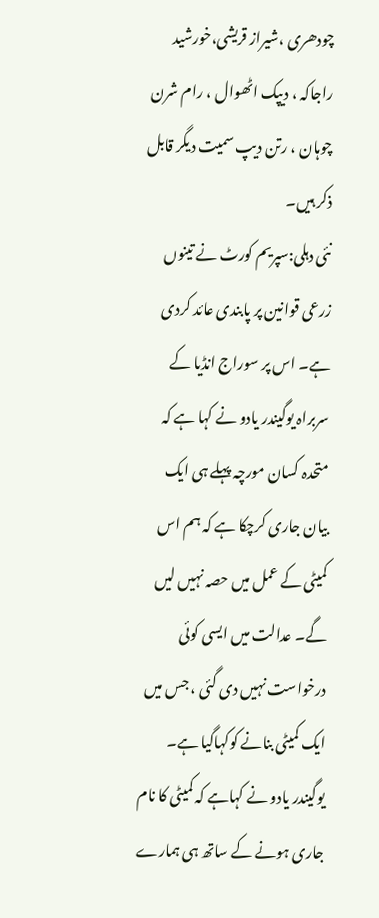چودھری ،شیراز قریشی،خورشید راجاکہ ، دیپک اٹھوال ، رام شرن چوہان ، رتن دیپ سمیت دیگر قابل ذکر ہیں۔
نئی دہلی:سپریم کورٹ نے تینوں زرعی قوانین پر پابندی عائد کردی ہے۔ اس پر سوراج انڈیا کے سربراہ یوگیندر یادو نے کہا ہے کہ متحدہ کسان مورچہ پہلے ہی ایک بیان جاری کرچکا ہے کہ ہم اس کمیٹی کے عمل میں حصہ نہیں لیں گے۔ عدالت میں ایسی کوئی درخواست نہیں دی گئی ، جس میں ایک کمیٹی بنانے کوکہاگیا ہے۔ یوگیندر یادو نے کہاہے کہ کمیٹی کا نام جاری ہونے کے ساتھ ہی ہمارے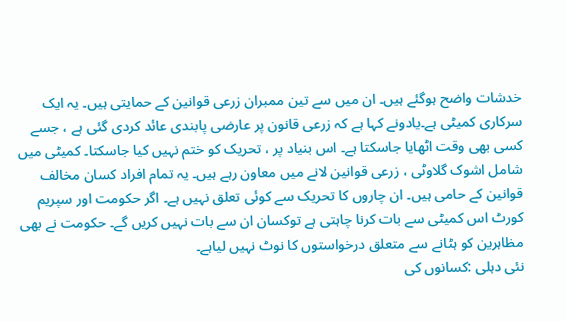خدشات واضح ہوگئے ہیں۔ ان میں سے تین ممبران زرعی قوانین کے حمایتی ہیں۔ یہ ایک سرکاری کمیٹی ہے۔یادونے کہا ہے کہ زرعی قانون پر عارضی پابندی عائد کردی گئی ہے ، جسے کسی بھی وقت اٹھایا جاسکتا ہے۔ اس بنیاد پر ، تحریک کو ختم نہیں کیا جاسکتا۔ کمیٹی میں شامل اشوک گلاوٹی ، زرعی قوانین لانے میں معاون رہے ہیں۔ یہ تمام افراد کسان مخالف قوانین کے حامی ہیں۔ ان چاروں کا تحریک سے کوئی تعلق نہیں ہے۔ اگر حکومت اور سپریم کورٹ اس کمیٹی سے بات کرنا چاہتی ہے توکسان ان سے بات نہیں کریں گے۔ حکومت نے بھی مظاہرین کو ہٹانے سے متعلق درخواستوں کا نوٹ نہیں لیاہے۔
نئی دہلی :کسانوں کی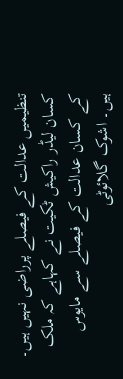تنظیمیں عدالت کے فیصلے پرراضی نہیں ہیں۔ کسان لیڈر راکیش ٹکیت نے کہاہے کہ ملک کے کسان عدالت کے فیصلے سے مایوس ہیں۔ اشوک گلائوٹی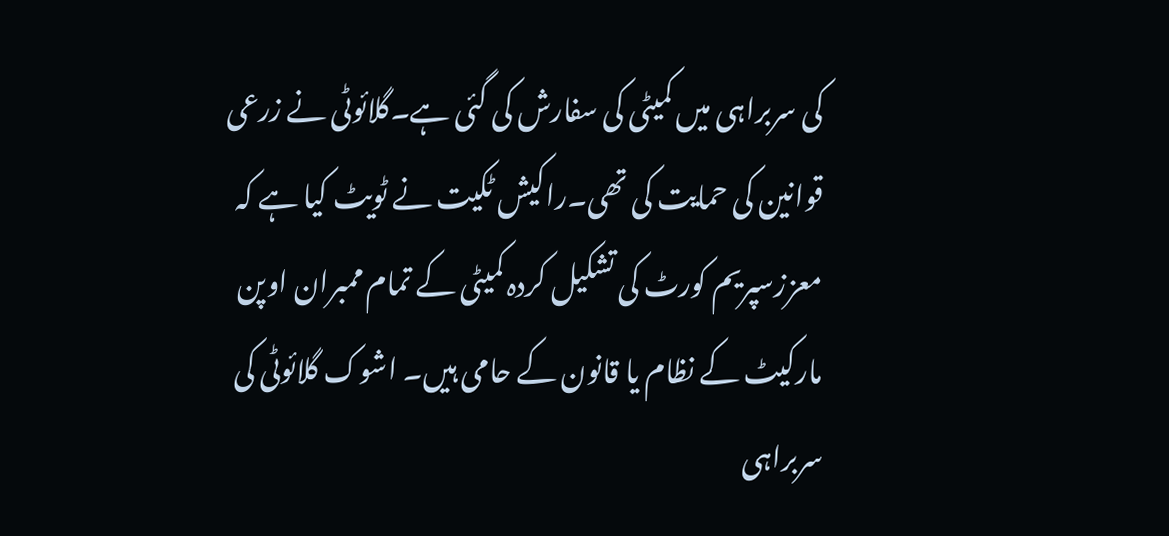کی سربراہی میں کمیٹی کی سفارش کی گئی ہے۔گلائوٹی نے زرعی قوانین کی حمایت کی تھی۔راکیش ٹکیت نے ٹویٹ کیا ہے کہ معززسپریم کورٹ کی تشکیل کردہ کمیٹی کے تمام ممبران اوپن مارکیٹ کے نظام یا قانون کے حامی ہیں۔ اشوک گلائوٹی کی سربراہی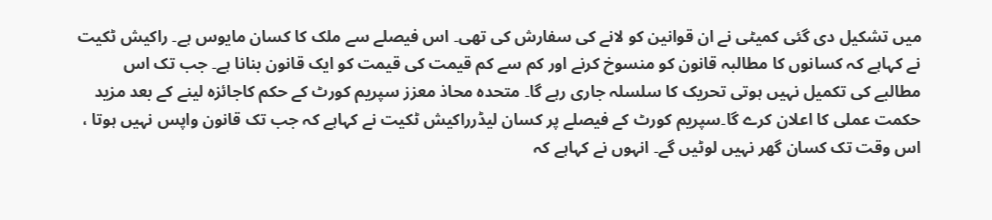میں تشکیل دی گئی کمیٹی نے ان قوانین کو لانے کی سفارش کی تھی۔ اس فیصلے سے ملک کا کسان مایوس ہے۔ راکیش ٹکیت نے کہاہے کہ کسانوں کا مطالبہ قانون کو منسوخ کرنے اور کم سے کم قیمت کی قیمت کو ایک قانون بنانا ہے۔ جب تک اس مطالبے کی تکمیل نہیں ہوتی تحریک کا سلسلہ جاری رہے گا۔ متحدہ محاذ معزز سپریم کورٹ کے حکم کاجائزہ لینے کے بعد مزید حکمت عملی کا اعلان کرے گا۔سپریم کورٹ کے فیصلے پر کسان لیڈرراکیش ٹکیت نے کہاہے کہ جب تک قانون واپس نہیں ہوتا ، اس وقت تک کسان گھر نہیں لوٹیں گے۔ انہوں نے کہاہے کہ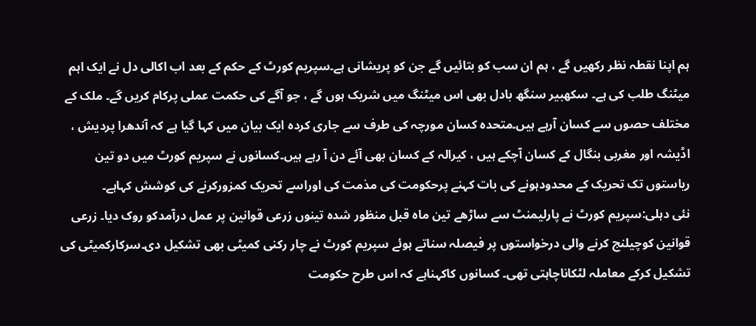ہم اپنا نقطہ نظر رکھیں گے ، ہم ان سب کو بتائیں گے جن کو پریشانی ہے۔سپریم کورٹ کے حکم کے بعد اب اکالی دل نے ایک اہم میٹنگ طلب کی ہے۔ سکھبیر سنگھ بادل بھی اس میٹنگ میں شریک ہوں گے ، جو آگے کی حکمت عملی پرکام کریں گے۔ ملک کے مختلف حصوں سے کسان آرہے ہیں۔متحدہ کسان مورچہ کی طرف سے جاری کردہ ایک بیان میں کہا گیا ہے کہ آندھرا پردیش ، اڈیشہ اور مغربی بنگال کے کسان آچکے ہیں ، کیرالہ کے کسان بھی آئے دن آ رہے ہیں۔کسانوں نے سپریم کورٹ میں دو تین ریاستوں تک تحریک کے محدودہونے کی بات کہنے پرحکومت کی مذمت کی اوراسے تحریک کمزورکرنے کی کوشش کہاہے۔
نئی دہلی:سپریم کورٹ نے پارلیمنٹ سے ساڑھے تین ماہ قبل منظور شدہ تینوں زرعی قوانین پر عمل درآمدکو روک دیا۔ زرعی قوانین کوچیلنج کرنے والی درخواستوں پر فیصلہ سناتے ہوئے سپریم کورٹ نے چار رکنی کمیٹی بھی تشکیل دی۔سرکارکمیٹی کی تشکیل کرکے معاملہ لٹکاناچاہتی تھی۔ کسانوں کاکہناہے کہ اس طرح حکومت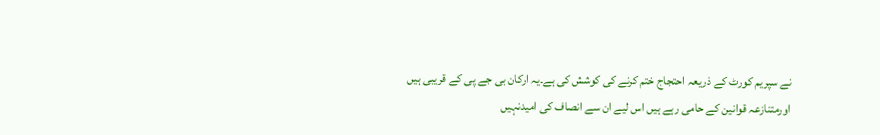نے سپریم کورٹ کے ذریعہ احتجاج ختم کرنے کی کوشش کی ہے۔یہ ارکان بی جے پی کے قریبی ہیں اورمتنازعہ قوانین کے حامی رہے ہیں اس لیے ان سے انصاف کی امیدنہیں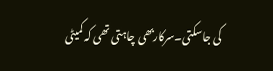کی جاسکتی۔سرکاربھی چاہتی تھی کہ کمیٹی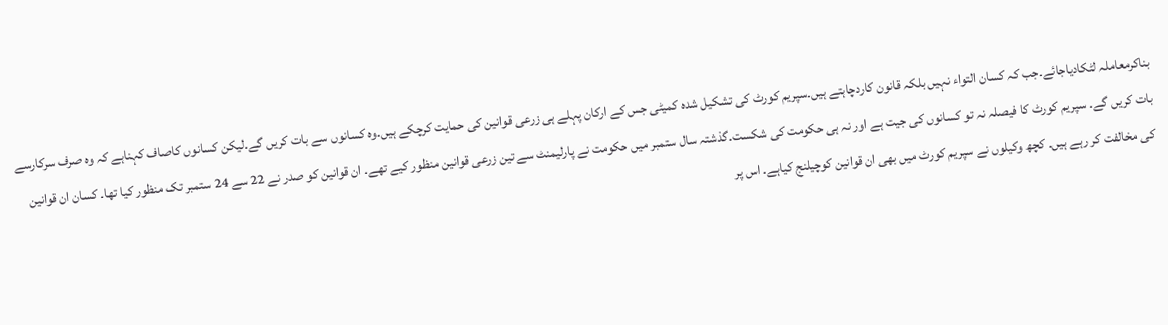بناکرمعاملہ لٹکادیاجائے۔جب کہ کسان التواء نہیں بلکہ قانون کاردچاہتے ہیں۔سپریم کورٹ کی تشکیل شدہ کمیٹی جس کے ارکان پہلے ہی زرعی قوانین کی حمایت کرچکے ہیں۔وہ کسانوں سے بات کریں گے۔لیکن کسانوں کاصاف کہناہے کہ وہ صرف سرکارسے بات کریں گے۔ سپریم کورٹ کا فیصلہ نہ تو کسانوں کی جیت ہے اور نہ ہی حکومت کی شکست۔گذشتہ سال ستمبر میں حکومت نے پارلیمنٹ سے تین زرعی قوانین منظور کیے تھے۔ ان قوانین کو صدر نے 22 سے 24 ستمبر تک منظور کیا تھا۔ کسان ان قوانین کی مخالفت کر رہے ہیں۔ کچھ وکیلوں نے سپریم کورٹ میں بھی ان قوانین کوچیلنج کیاہے۔ اس پر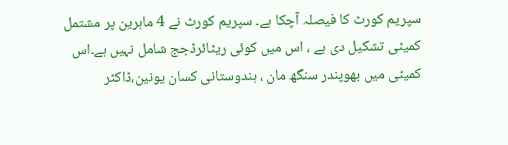سپریم کورٹ کا فیصلہ آچکا ہے۔ سپریم کورٹ نے 4 ماہرین پر مشتمل کمیٹی تشکیل دی ہے ، اس میں کوئی ریٹائرڈجج شامل نہیں ہے۔اس کمیٹی میں بھوپندر سنگھ مان ، ہندوستانی کسان یونین،ڈاکٹر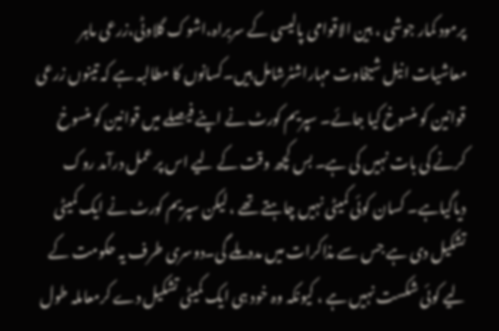پرمود کمار جوشی ، بین الاقوامی پالیسی کے سربراہ،اشوک گلاوٹی،زرعی ماہر معاشیات انیل شیخاوت مہاراشٹرشامل ہیں۔کسانوں کا مطالبہ ہے کہ تینوں زرعی قوانین کو منسوخ کیا جائے۔ سپریم کورٹ نے اپنے فیصلے میں قوانین کو منسوخ کرنے کی بات نہیں کی ہے۔ بس کچھ وقت کے لیے اس پر عمل درآمد روک دیاگیاہے۔ کسان کوئی کمیٹی نہیں چاہتے تھے ، لیکن سپریم کورٹ نے ایک کمیٹی تشکیل دی ہے جس سے مذاکرات میں مددملے گی۔دوسری طرف یہ حکومت کے لیے کوئی شکست نہیں ہے ، کیونکہ وہ خود ہی ایک کمیٹی تشکیل دے کرمعاملہ طول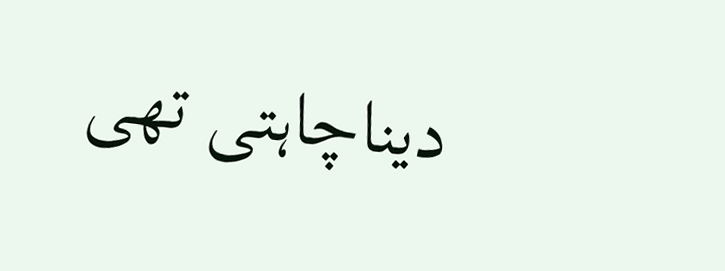دیناچاہتی تھی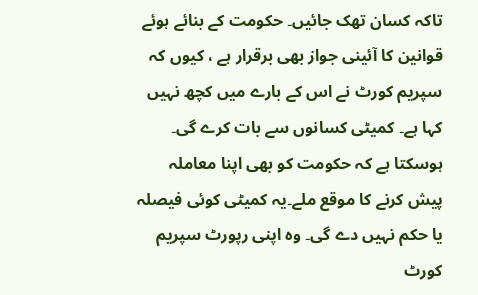تاکہ کسان تھک جائیں۔ حکومت کے بنائے ہوئے قوانین کا آئینی جواز بھی برقرار ہے ، کیوں کہ سپریم کورٹ نے اس کے بارے میں کچھ نہیں کہا ہے۔ کمیٹی کسانوں سے بات کرے گی۔ ہوسکتا ہے کہ حکومت کو بھی اپنا معاملہ پیش کرنے کا موقع ملے۔یہ کمیٹی کوئی فیصلہ یا حکم نہیں دے گی۔ وہ اپنی رپورٹ سپریم کورٹ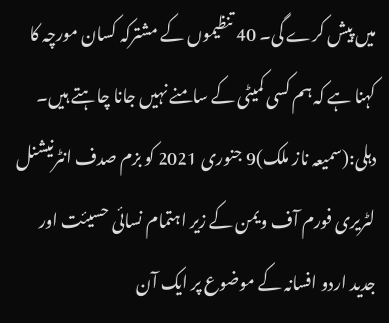میں پیش کرے گی۔ 40 تنظیموں کے مشترکہ کسان مورچہ کا کہنا ہے کہ ہم کسی کمیٹی کے سامنے نہیں جانا چاہتے ہیں۔
دہلی:(سمیعہ ناز ملک)9 جنوری 2021 کو بزم صدف انٹرنیشنل لٹریری فورم آف ویمن کے زیر اہتمام نسائی حسیئت اور جدید اردو افسانہ کے موضوع پر ایک آن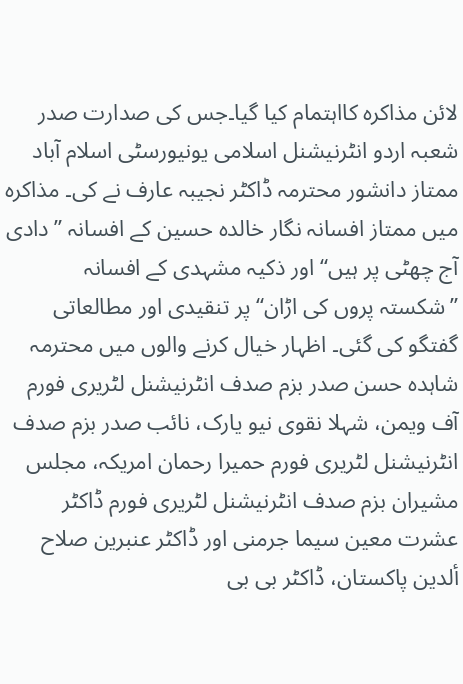لائن مذاکرہ کااہتمام کیا گیا۔جس کی صدارت صدر شعبہ اردو انٹرنیشنل اسلامی یونیورسٹی اسلام آباد ممتاز دانشور محترمہ ڈاکٹر نجیبہ عارف نے کی۔ مذاکرہ میں ممتاز افسانہ نگار خالدہ حسین کے افسانہ ”دادی آج چھٹی پر ہیں“ اور ذکیہ مشہدی کے افسانہ ”شکستہ پروں کی اڑان“ پر تنقیدی اور مطالعاتی گفتگو کی گئی۔ اظہار خیال کرنے والوں میں محترمہ شاہدہ حسن صدر بزم صدف انٹرنیشنل لٹریری فورم آف ویمن، شہلا نقوی نیو یارک، نائب صدر بزم صدف انٹرنیشنل لٹریری فورم حمیرا رحمان امریکہ، مجلس مشیران بزم صدف انٹرنیشنل لٹریری فورم ڈاکٹر عشرت معین سیما جرمنی اور ڈاکٹر عنبرین صلاح ألدین پاکستان، ڈاکٹر بی بی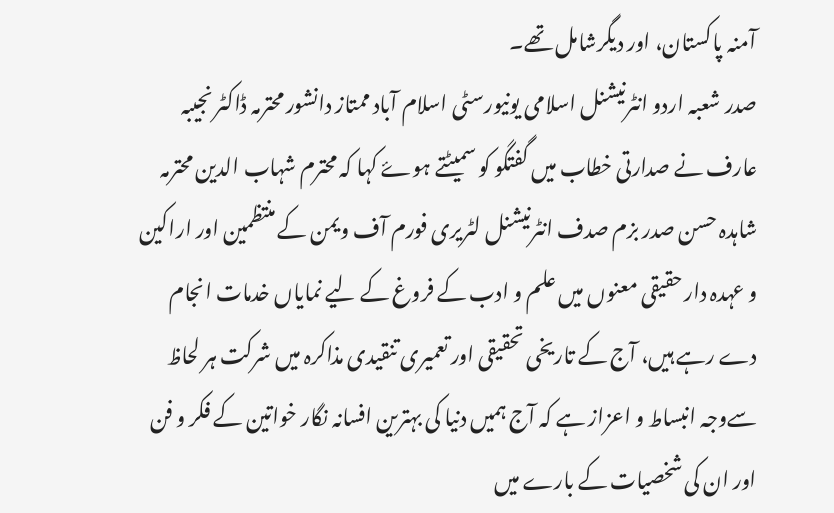آمنہ پاکستان، اور دیگرشامل تھے۔
صدر شعبہ اردو انٹرنیشنل اسلامی یونیورسٹی اسلام آباد ممتاز دانشور محترمہ ڈاکٹر نجیبہ عارف نے صدارتی خطاب میں گفتگو کو سمیٹتے ہوۓ کہا کہ محترم شہاب الدین محترمہ شاہدہ حسن صدر بزم صدف انٹرنیشنل لٹریری فورم آف ویمن کے منتظمین اور اراکین و عہدہ دار حقیقی معنوں میں علم و ادب کے فروغ کے لیے نمایاں خدمات انجام دے رہے ہیں، آج کے تاریخی تحقیقی اور تعمیری تنقیدی مذاکرہ میں شرکت ہر لحاظ سےوجہ انبساط و اعزاز ہے کہ آج ہمیں دنیا کی بہترین افسانہ نگار خواتین کے فکر و فن اور ان کی شخصیات کے بارے میں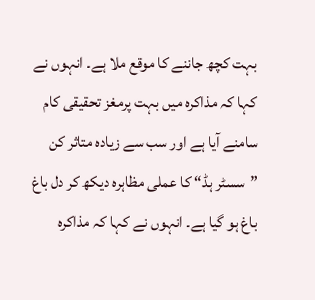بہت کچھ جاننے کا موقع ملا ہے۔ انہوں نے کہا کہ مذاکرہ میں بہت پرمغز تحقیقی کام سامنے آیا ہے اور سب سے زیادہ متاثر کن ”سسٹر ہڈ“ کا عملی مظاہرہ دیکھ کر دل باغ باغ ہو گیا ہے۔ انہوں نے کہا کہ مذاکرہ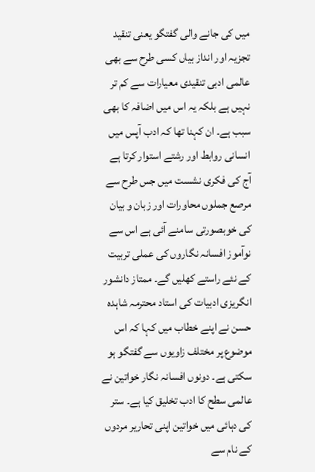میں کی جانے والی گفتگو یعنی تنقید تجزیہ اور انداز بیاں کسی طرح سے بھی عالمی ادبی تنقیدی معیارات سے کم تر نہیں ہے بلکہ یہ اس میں اضافہ کا بھی سبب ہے۔ ان کہنا تھا کہ ادب آپس میں انسانی روابط اور رشتے استوار کرتا ہے آج کی فکری نشست میں جس طرح سے مرصع جملوں محاورات اور زبان و بیان کی خوبصورتی سامنے آئی ہے اس سے نوآموز افسانہ نگاروں کی عملی تربیت کے نئے راستے کھلیں گے۔ ممتاز دانشور انگریزی ادبیات کی استاد محترمہ شاہدہ حسن نے اپنے خطاب میں کہا کہ اس موضوع پر مختلف زاویوں سے گفتگو ہو سکتی ہے۔ دونوں افسانہ نگار خواتین نے عالمی سطح کا ادب تخلیق کیا ہے۔ ستر کی دہائی میں خواتین اپنی تحاریر مردوں کے نام سے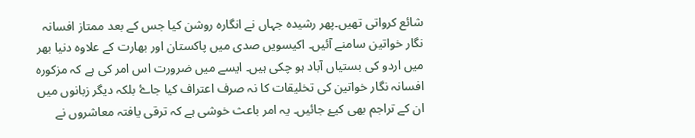شائع کرواتی تھیں۔پھر رشیدہ جہاں نے انگارہ روشن کیا جس کے بعد ممتاز افسانہ نگار خواتین سامنے آئیں۔ اکیسویں صدی میں پاکستان اور بھارت کے علاوہ دنیا بھر میں اردو کی بستیاں آباد ہو چکی ہیں۔ ایسے میں ضرورت اس امر کی ہے کہ مزکورہ افسانہ نگار خواتین کی تخلیقات کا نہ صرف اعتراف کیا جاۓ بلکہ دیگر زبانوں میں ان کے تراجم بھی کیۓ جائیں۔ یہ امر باعث خوشی ہے کہ ترقی یافتہ معاشروں نے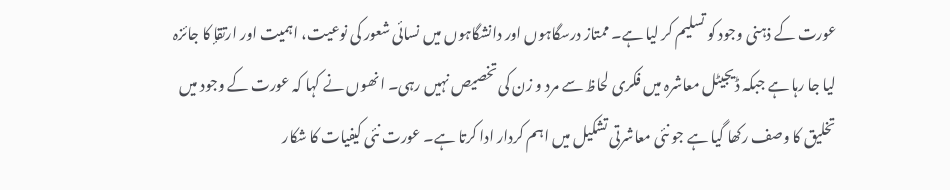عورت کے ذہنی وجود کو تسلیم کر لیا ہے۔ ممتاز درسگاہوں اور دانشگاہوں میں نسائی شعور کی نوعیت، اہمیت اور ارتقإ کا جائزہ لیا جا رہا ہے جبکہ ڈیجیٹل معاشرہ میں فکری لحاظ سے مرد و زن کی تخصیص نہیں رہی۔ انھوں نے کہا کہ عورت کے وجود میں تخلیق کا وصف رکھا گیا ہے جو نئی معاشرتی تشکیل میں اہم کردار ادا کرتا ہے۔ عورت نئی کیفیات کا شکار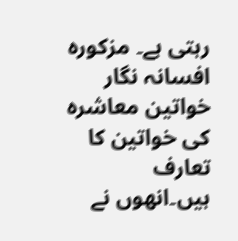رہتی ہے۔ مزکورہ افسانہ نگار خواتین معاشرہ کی خواتین کا تعارف ہیں۔انھوں نے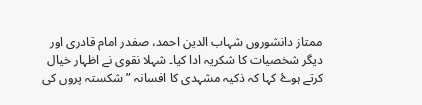ممتاز دانشوروں شہاب الدین احمد، صفدر امام قادری اور دیگر شخصیات کا شکریہ ادا کیا۔ شہلا نقوی نے اظہار خیال کرتے ہوۓ کہا کہ ذکیہ مشہدی کا افسانہ ” شکستہ پروں کی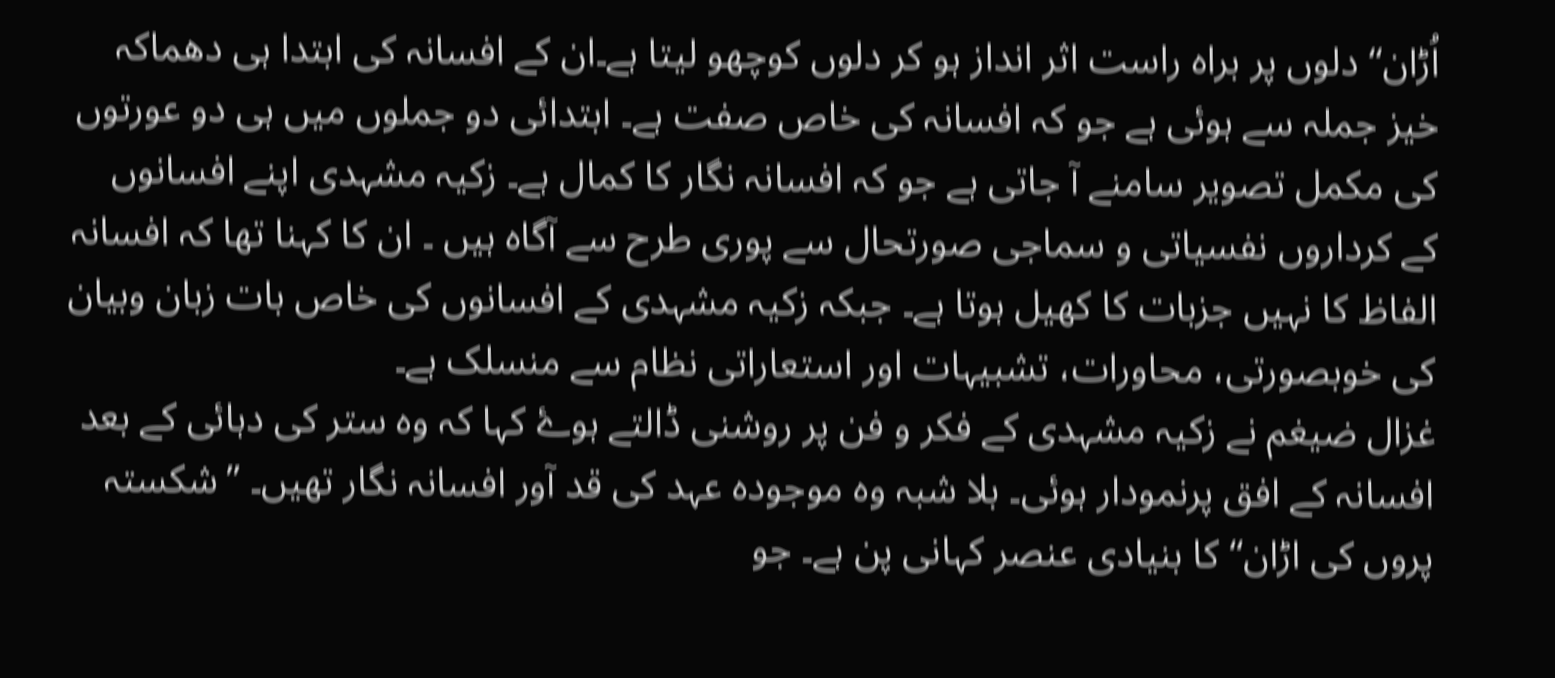اُڑان“ دلوں پر براہ راست اثر انداز ہو کر دلوں کوچھو لیتا ہے۔ان کے افسانہ کی ابتدا ہی دھماکہ خیز جملہ سے ہوئی ہے جو کہ افسانہ کی خاص صفت ہے۔ ابتدائی دو جملوں میں ہی دو عورتوں کی مکمل تصویر سامنے آ جاتی ہے جو کہ افسانہ نگار کا کمال ہے۔ زکیہ مشہدی اپنے افسانوں کے کرداروں نفسیاتی و سماجی صورتحال سے پوری طرح سے آگاہ ہیں ۔ ان کا کہنا تھا کہ افسانہ الفاظ کا نہیں جزبات کا کھیل ہوتا ہے۔ جبکہ زکیہ مشہدی کے افسانوں کی خاص بات زبان وبیان کی خوبصورتی، محاورات، تشبیہات اور استعاراتی نظام سے منسلک ہے۔
غزال ضیغم نے زکیہ مشہدی کے فکر و فن پر روشنی ڈالتے ہوۓ کہا کہ وہ ستر کی دہائی کے بعد افسانہ کے افق پرنمودار ہوئی۔ بلا شبہ وہ موجودہ عہد کی قد آور افسانہ نگار تھیں۔ ”شکستہ پروں کی اڑان“ کا بنیادی عنصر کہانی پن ہے۔ جو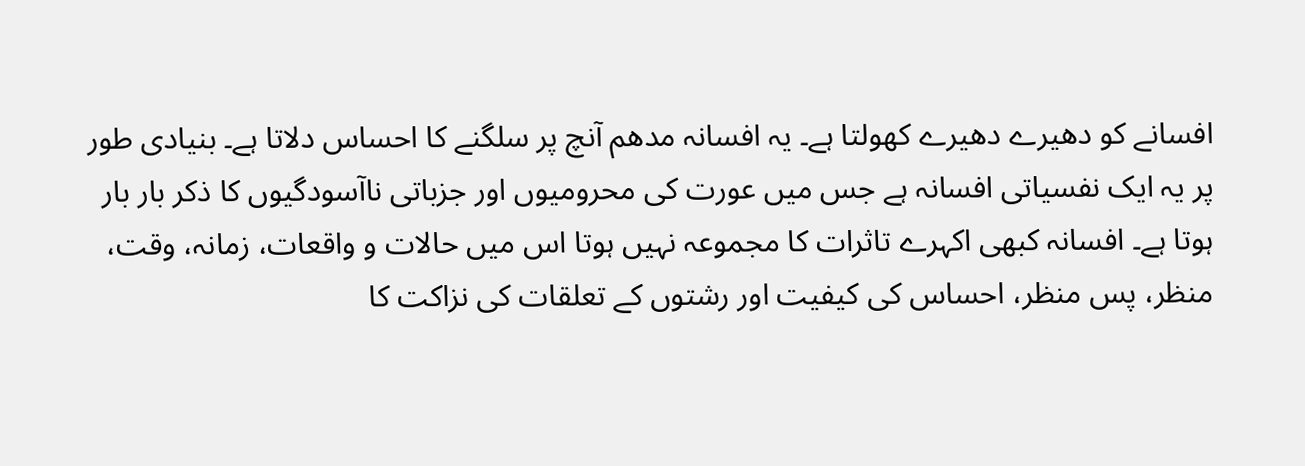افسانے کو دھیرے دھیرے کھولتا ہے۔ یہ افسانہ مدھم آنچ پر سلگنے کا احساس دلاتا ہے۔ بنیادی طور پر یہ ایک نفسیاتی افسانہ ہے جس میں عورت کی محرومیوں اور جزباتی ناآسودگیوں کا ذکر بار بار ہوتا ہے۔ افسانہ کبھی اکہرے تاثرات کا مجموعہ نہیں ہوتا اس میں حالات و واقعات، زمانہ، وقت، منظر، پس منظر، احساس کی کیفیت اور رشتوں کے تعلقات کی نزاکت کا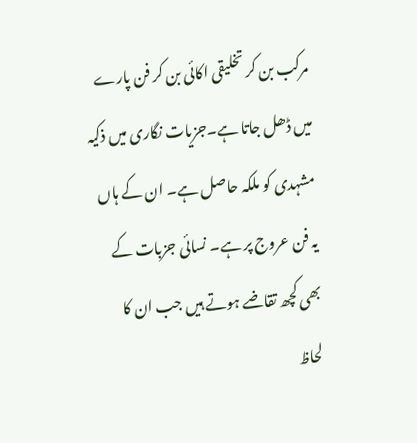مرکب بن کر تخلیقی اکائی بن کر فن پارے میں ڈھل جاتا ہے۔جزیات نگاری میں ذکیہ مشہدی کو ملکہ حاصل ہے۔ ان کے ہاں یہ فن عروج پر ہے۔ نسائی جزبات کے بھی کچھ تقاضے ہوتے ہیں جب ان کا لحاظ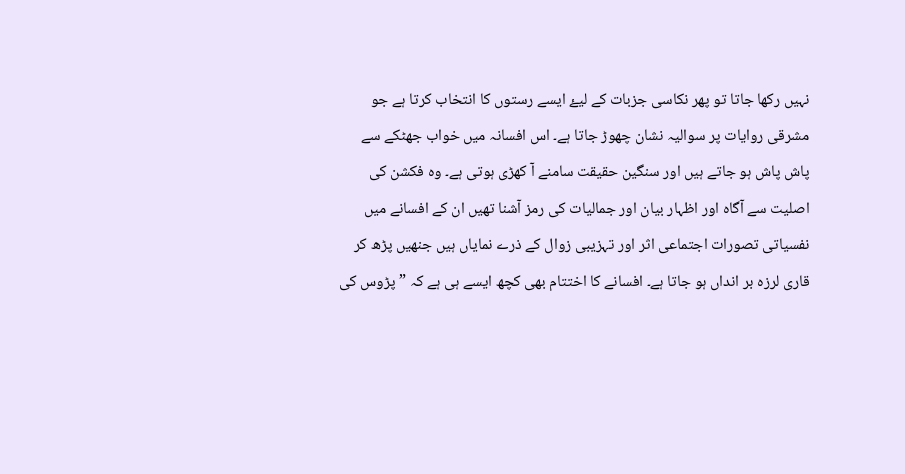نہیں رکھا جاتا تو پھر نکاسی جزبات کے لیۓ ایسے رستوں کا انتخاب کرتا ہے جو مشرقی روایات پر سوالیہ نشان چھوڑ جاتا ہے۔ اس افسانہ میں خواب جھٹکے سے پاش پاش ہو جاتے ہیں اور سنگین حقیقت سامنے آ کھڑی ہوتی ہے۔ وہ فکشن کی اصلیت سے آگاہ اور اظہار بیان اور جمالیات کی رمز آشنا تھیں ان کے افسانے میں نفسیاتی تصورات اجتماعی اثر اور تہزیبی زوال کے ذرے نمایاں ہیں جنھیں پڑھ کر قاری لرزہ بر انداں ہو جاتا ہے۔ افسانے کا اختتام بھی کچھ ایسے ہی ہے کہ ” پڑوس کی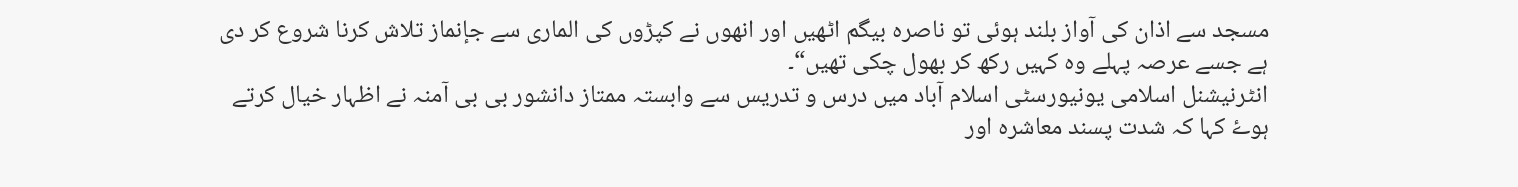مسجد سے اذان کی آواز بلند ہوئی تو ناصرہ بیگم اٹھیں اور انھوں نے کپڑوں کی الماری سے جإنماز تلاش کرنا شروع کر دی ہے جسے عرصہ پہلے وہ کہیں رکھ کر بھول چکی تھیں“۔
انٹرنیشنل اسلامی یونیورسٹی اسلام آباد میں درس و تدریس سے وابستہ ممتاز دانشور بی بی آمنہ نے اظہار خیال کرتے ہوۓ کہا کہ شدت پسند معاشرہ اور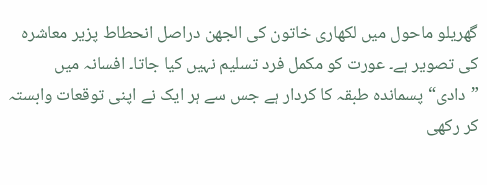گھریلو ماحول میں لکھاری خاتون کی الجھن دراصل انحطاط پزیر معاشرہ کی تصویر ہے۔ عورت کو مکمل فرد تسلیم نہیں کیا جاتا۔ افسانہ میں ”دادی“ پسماندہ طبقہ کا کردار ہے جس سے ہر ایک نے اپنی توقعات وابستہ کر رکھی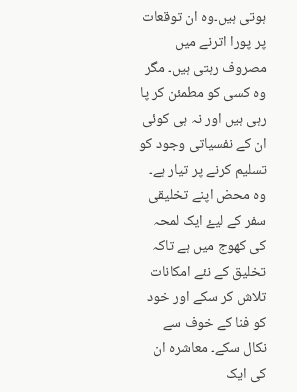ہوتی ہیں۔وہ ان توقعات پر پورا اترنے میں مصروف رہتی ہیں۔ مگر وہ کسی کو مطمئن کر پا رہی ہیں اور نہ ہی کوئی ان کے نفسیاتی وجود کو تسلیم کرنے پر تیار ہے۔ وہ محض اپنے تخلیقی سفر کے لیۓ ایک لمحہ کی کھوج میں ہے تاکہ تخلیق کے نئے امکانات تلاش کر سکے اور خود کو فنا کے خوف سے نکال سکے۔ معاشرہ ان کی ایک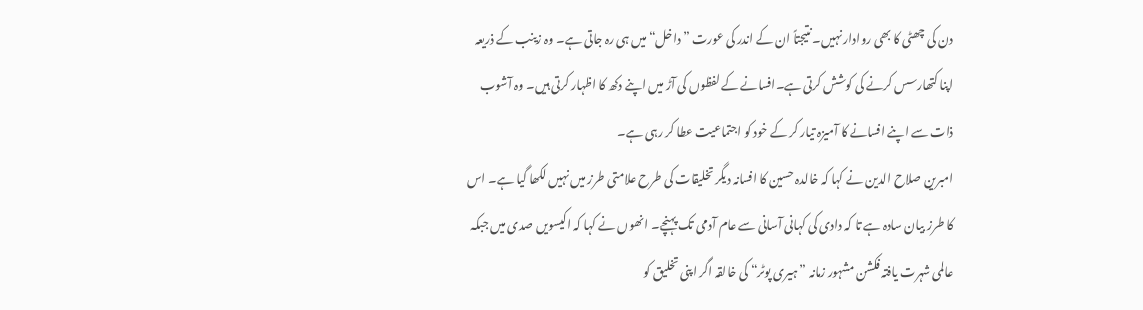دن کی چھٹی کا بھی روادار نہیں۔ نتیجتاً ان کے اندر کی عورت ”داخل“میں ہی رہ جاتی ہے۔ وہ زینب کے ذریعہ اپنا کتھارسس کرنے کی کوشش کرتی ہے۔افسانے کے لفظوں کی آڑ میں اپنے دکھ کا اظہار کرتی ہیں۔ وہ آشوب ذات سے اپنے افسانے کا آمیزہ تیار کر کے خود کو اجتماعیت عطا کر رہی ہے۔
امبرین صلاح الدین نے کہا کہ خالدہ حسین کا افسانہ دیگر تخلیقات کی طرح علامتی طرز میں نہیں لکھا گیا ہے۔ اس کا طرز بیان سادہ ہے تا کہ دادی کی کہانی آسانی سے عام آدمی تک پہنچے۔ انھوں نے کہا کہ اکیسویں صدی میں جبکہ عالمی شہرت یافتہ فکشن مشہور زمانہ ”ہیری پوٹر“ کی خالقہ اگر اپنی تخلیق کو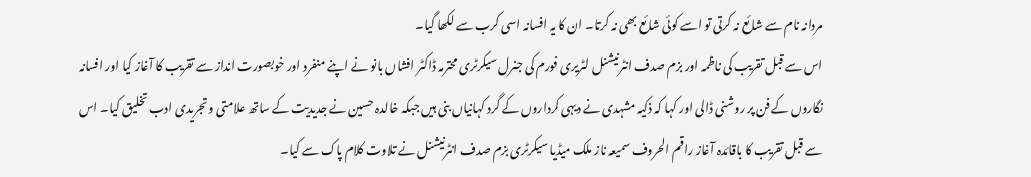مردانہ نام سے شائع نہ کرتی تو اسے کوئی شائع بھی نہ کرتا۔ ان کا یہ افسانہ اسی کرب سے لکھا گیا۔
اس سے قبل تقریب کی ناظمہ اور بزم صدف انٹرنیشنل لٹریری فورم کی جنرل سیکرٹری محترمہ ڈاکٹر افشاں بانو نے اپنے منفرد اور خوبصورت انداز سے تقریب کا آغاز کیا اور افسانہ نگاروں کے فن پر روشنی ڈالی اور کہا کہ ذکیہ مشہدی نے دیہی کرداروں کے گرد کہانیاں بنی ہیں جبکہ خالدہ حسین نے جدیدیت کے ساتھ علامتی و تجریدی ادب تخلیق کیا۔ اس سے قبل تقریب کا باقائدہ آغاز راقم الحروف سمیعہ ناز ملک میڈیا سیکرٹری بزم صدف انٹرنیشنل نے تلاوت کلام پاک سے کیا۔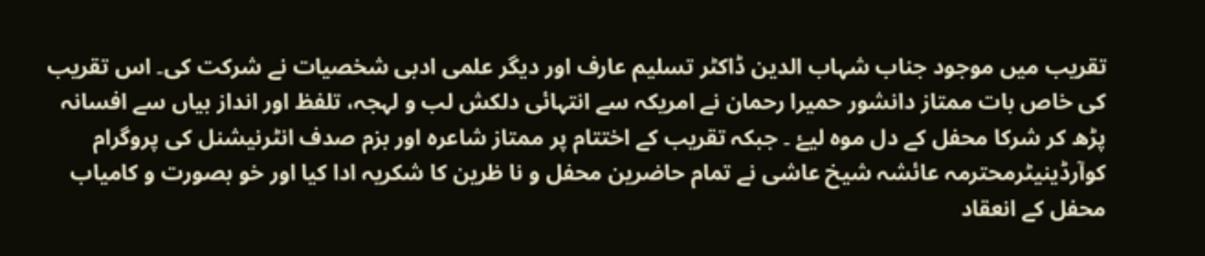تقریب میں موجود جناب شہاب الدین ڈاکٹر تسلیم عارف اور دیگر علمی ادبی شخصیات نے شرکت کی۔ اس تقریب کی خاص بات ممتاز دانشور حمیرا رحمان نے امریکہ سے انتہائی دلکش لب و لہجہ، تلفظ اور انداز بیاں سے افسانہ پڑھ کر شرکا محفل کے دل موہ لیۓ ۔ جبکہ تقریب کے اختتام پر ممتاز شاعرہ اور بزم صدف انٹرنیشنل کی پروگرام کوآرڈینیٹرمحترمہ عائشہ شیخ عاشی نے تمام حاضرین محفل و نا ظرین کا شکریہ ادا کیا اور خو بصورت و کامیاب محفل کے انعقاد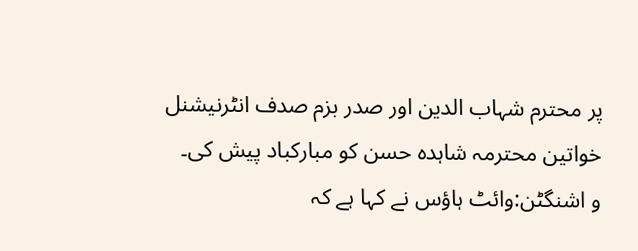پر محترم شہاب الدین اور صدر بزم صدف انٹرنیشنل خواتین محترمہ شاہدہ حسن کو مبارکباد پیش کی۔
و اشنگٹن:وائٹ ہاؤس نے کہا ہے کہ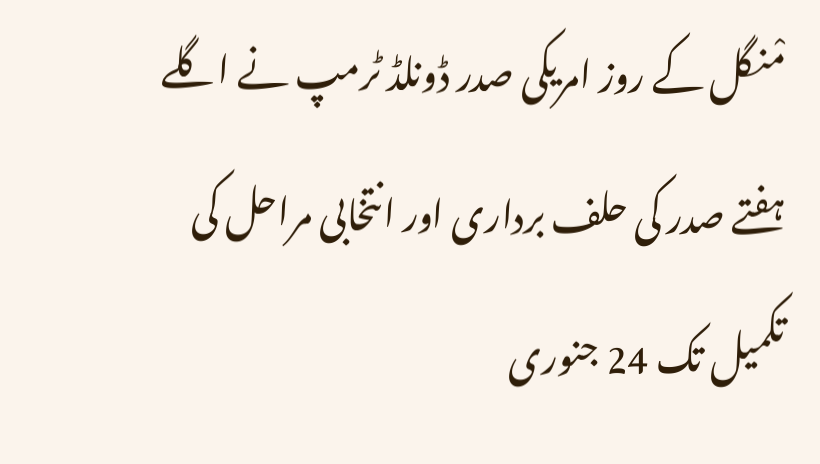مْنگل کے روز امریکی صدر ڈونلڈ ٹرمپ نے اگلے ہفتے صدر کی حلف برداری اور انتخابی مراحل کی تکمیل تک 24 جنوری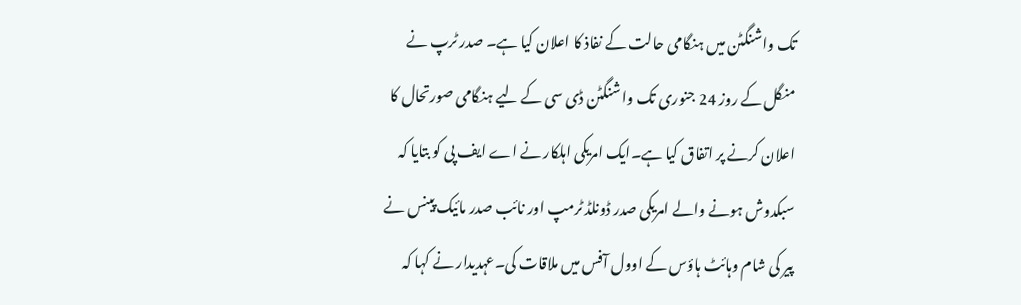تک واشنگٹن میں ہنگامی حالت کے نفاذ کا اعلان کیا ہے۔ صدر ٹرپ نے منگل کے روز 24 جنوری تک واشنگٹن ڈی سی کے لیے ہنگامی صورتحال کا اعلان کرنے پر اتفاق کیا ہے۔ایک امریکی اہلکار نے اے ایف پی کو بتایا کہ سبکدوش ہونے والے امریکی صدر ڈونلڈ ٹرمپ اور نائب صدر مائیک پینس نے پیر کی شام وہائٹ ہاؤس کے اوول آفس میں ملاقات کی۔عہدیدار نے کہا کہ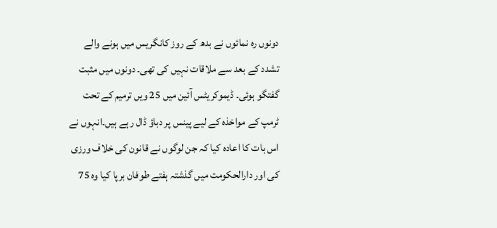دونوں رہ نمائوں نے بدھ کے روز کانگریس میں ہونے والے تشدد کے بعد سے ملاقات نہیں کی تھی۔ دونوں میں مثبت گفتگو ہوئی۔ ڈیموکریٹس آئین میں 25 ویں ترمیم کے تحت ٹرمپ کے مواخذہ کے لیے پینس پر دباؤ ڈال رہے ہیں۔انہوں نے اس بات کا اعادہ کیا کہ جن لوگوں نے قانون کی خلاف ورزی کی اور دارالحکومت میں گذشتہ ہفتے طوفان برپا کیا وہ 75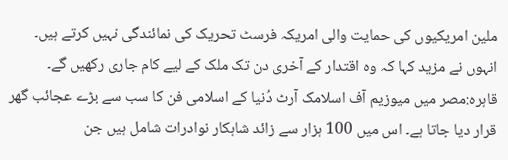ملین امریکیوں کی حمایت والی امریکہ فرسٹ تحریک کی نمائندگی نہیں کرتے ہیں۔ انہوں نے مزید کہا کہ وہ اقتدار کے آخری دن تک ملک کے لیے کام جاری رکھیں گے۔
قاہرہ:مصر میں میوزیم آف اسلامک آرٹ دُنیا کے اسلامی فن کا سب سے بڑے عجائب گھر قرار دیا جاتا ہے۔ اس میں 100 ہزار سے زائد شاہکار نوادرات شامل ہیں جن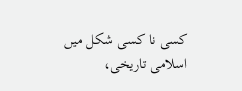کسی نا کسی شکل میں اسلامی تاریخی،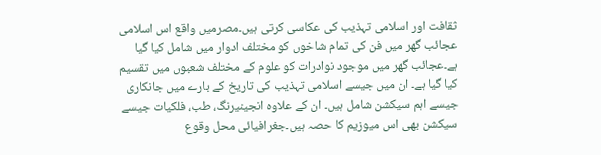ثقافت اور اسلامی تہذیب کی عکاسی کرتی ہیں۔مصرمیں واقع اس اسلامی عجائب گھر میں فن کی تمام شاخوں کو مختلف ادوار میں شامل کیا گیا ہے۔عجائب گھر میں موجود نوادرات کو علوم کے مختلف شعبوں میں تقسیم کیا گیا ہے۔ ان میں جیسے اسلامی تہذیب کی تاریخ کے بارے میں جانکاری جیسے اہم سیکشن شامل ہیں۔ ان کے علاوہ انجینیرنگ، طب، فلکیات جیسے سیکشن بھی اس میوزیم کا حصہ ہیں۔جغرافیائی محل وقوع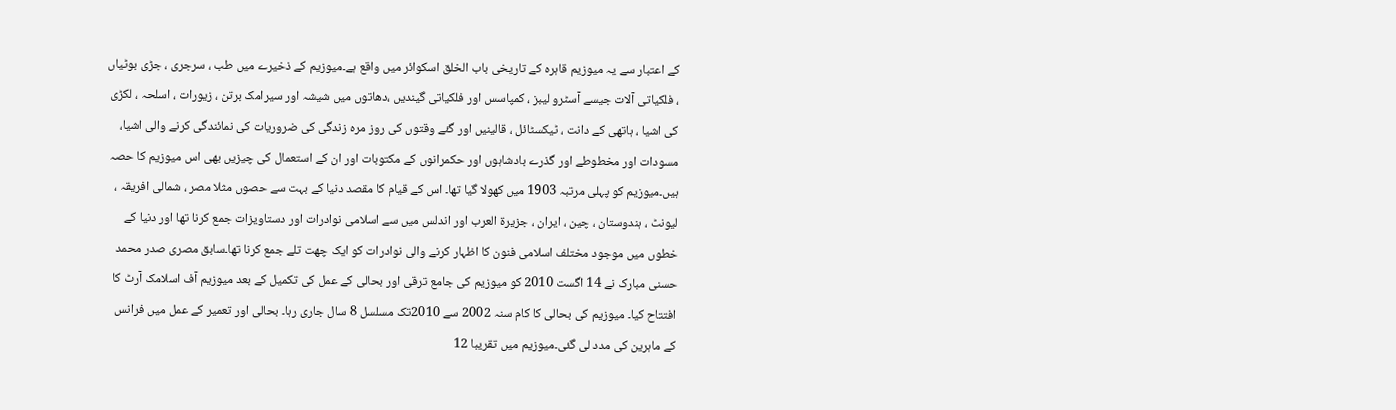کے اعتبار سے یہ میوزیم قاہرہ کے تاریخی باب الخلق اسکوائر میں واقع ہے۔میوزیم کے ذخیرے میں طب ، سرجری ، جڑی بوٹیاں ، فلکیاتی آلات جیسے آسٹرو لیبز ، کمپاسس اور فلکیاتی گیندیں ،دھاتوں میں شیشہ اور سیرامک برتن ، زیورات ، اسلحہ ، لکڑی کی اشیا ، ہاتھی کے دانت ، ٹیکسٹائل ، قالینیں اور گئے وقتوں کی روز مرہ زندگی کی ضروریات کی نمائندگی کرنے والی اشیا، مسودات اور مخطوطے اور گذرے بادشاہوں اور حکمرانوں کے مکتوبات اور ان کے استعمال کی چیزیں بھی اس میوزیم کا حصہ ہیں۔میوزیم کو پہلی مرتبہ 1903 میں کھولا گیا تھا۔ اس کے قیام کا مقصد دنیا کے بہت سے حصوں مثلا مصر ، شمالی افریقہ ، لیونٹ ، ہندوستان ، چین ، ایران ، جزیرۃ العرب اور اندلس میں سے اسلامی نوادرات اور دستاویزات جمع کرنا تھا اور دنیا کے خطوں میں موجود مختلف اسلامی فنون کا اظہار کرنے والی نوادرات کو ایک چھت تلے جمع کرنا تھا۔سابق مصری صدر محمد حسنی مبارک نے 14 اگست 2010 کو میوزیم کی جامع ترقی اور بحالی کے عمل کی تکمیل کے بعد میوزیم آف اسلامک آرٹ کا افتتاح کیا۔ میوزیم کی بحالی کا کام سنہ 2002 سے 2010تک مسلسل 8 سال جاری رہا۔ بحالی اور تعمیر کے عمل میں فرانس کے ماہرین کی مدد لی گئی۔میوزیم میں تقریبا 12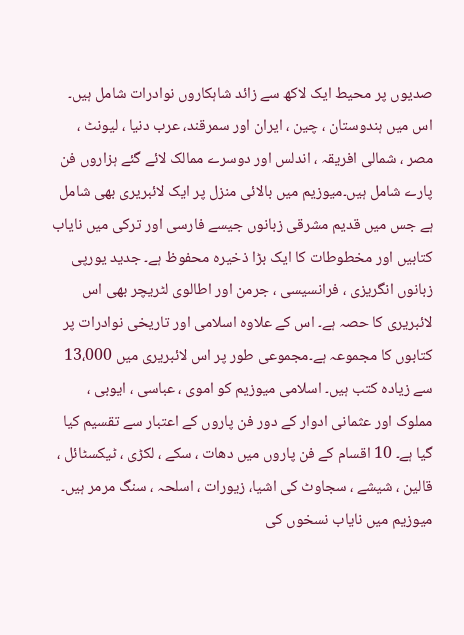صدیوں پر محیط ایک لاکھ سے زائد شاہکاروں نوادرات شامل ہیں۔ اس میں ہندوستان ، چین ، ایران اور سمرقند، عرب دنیا ، لیونٹ ، مصر ، شمالی افریقہ ، اندلس اور دوسرے ممالک لائے گئے ہزاروں فن پارے شامل ہیں۔میوزیم میں بالائی منزل پر ایک لائبریری بھی شامل ہے جس میں قدیم مشرقی زبانوں جیسے فارسی اور ترکی میں نایاب کتابیں اور مخطوطات کا ایک بڑا ذخیرہ محفوظ ہے۔ جدید یورپی زبانوں انگریزی ، فرانسیسی ، جرمن اور اطالوی لٹریچر بھی اس لائبریری کا حصہ ہے۔ اس کے علاوہ اسلامی اور تاریخی نوادرات پر کتابوں کا مجموعہ ہے۔مجموعی طور پر اس لائبریری میں 13،000 سے زیادہ کتب ہیں۔ اسلامی میوزیم کو اموی ، عباسی ، ایوبی ، مملوک اور عثمانی ادوار کے دور فن پاروں کے اعتبار سے تقسیم کیا گیا ہے۔ 10 اقسام کے فن پاروں میں دھات ، سکے ، لکڑی ، ٹیکسٹائل ، قالین ، شیشے ، سجاوٹ کی اشیا، زیورات ، اسلحہ ، سنگ مرمر ہیں۔ میوزیم میں نایاب نسخوں کی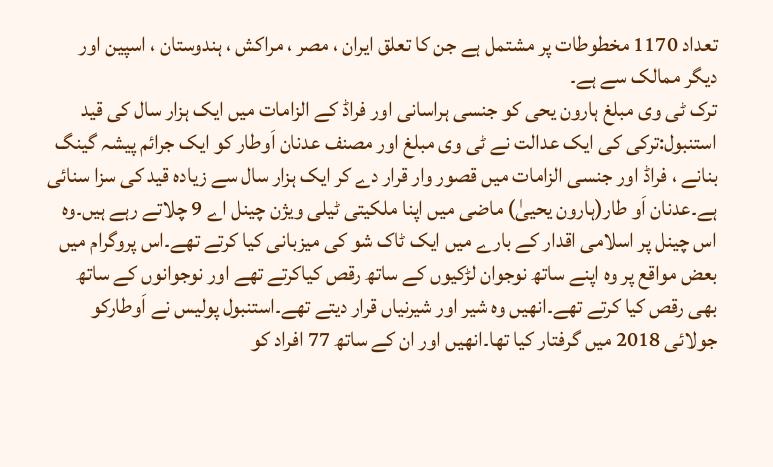تعداد 1170 مخطوطات پر مشتمل ہے جن کا تعلق ایران ، مصر ، مراکش ، ہندوستان ، اسپین اور دیگر ممالک سے ہے۔
ترک ٹی وی مبلغ ہارون یحی کو جنسی ہراسانی اور فراڈ کے الزامات میں ایک ہزار سال کی قید
استنبول:ترکی کی ایک عدالت نے ٹی وی مبلغ اور مصنف عدنان اَوطار کو ایک جرائم پیشہ گینگ بنانے ، فراڈ اور جنسی الزامات میں قصور وار قرار دے کر ایک ہزار سال سے زیادہ قید کی سزا سنائی ہے۔عدنان اَو طار(ہارون یحییٰ) ماضی میں اپنا ملکیتی ٹیلی ویژن چینل اے 9 چلاتے رہے ہیں۔وہ اس چینل پر اسلامی اقدار کے بارے میں ایک ٹاک شو کی میزبانی کیا کرتے تھے۔اس پروگرام میں بعض مواقع پر وہ اپنے ساتھ نوجوان لڑکیوں کے ساتھ رقص کیاکرتے تھے اور نوجوانوں کے ساتھ بھی رقص کیا کرتے تھے۔انھیں وہ شیر اور شیرنیاں قرار دیتے تھے۔استنبول پولیس نے اَوطارکو جولائی 2018 میں گرفتار کیا تھا۔انھیں اور ان کے ساتھ 77 افراد کو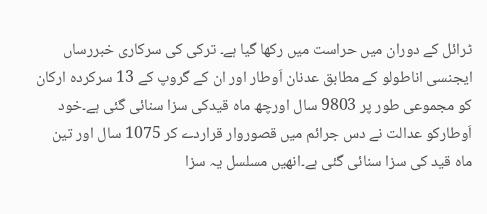ٹرائل کے دوران میں حراست میں رکھا گیا ہے۔ ترکی کی سرکاری خبررساں ایجنسی اناطولو کے مطابق عدنان اَوطار اور ان کے گروپ کے 13 سرکردہ ارکان کو مجموعی طور پر 9803 سال اورچھ ماہ قیدکی سزا سنائی گئی ہے۔خود اَوطارکو عدالت نے دس جرائم میں قصوروار قراردے کر 1075 سال اور تین ماہ قید کی سزا سنائی گئی ہے۔انھیں مسلسل یہ سزا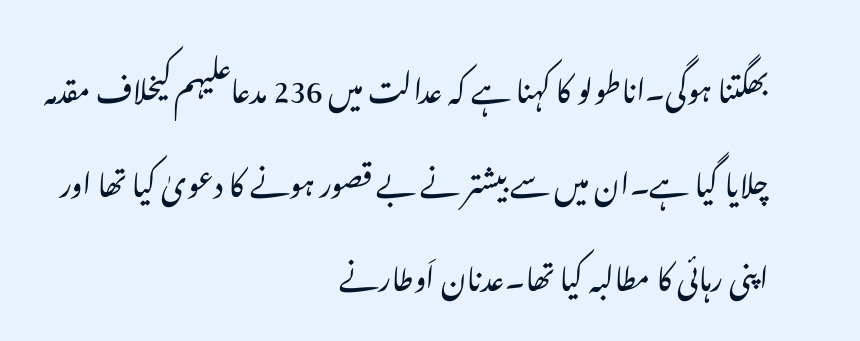بھگتنا ہوگی۔اناطولو کا کہنا ہے کہ عدالت میں 236 مدعاعلیہم کیخلاف مقدمہ چلایا گیا ہے۔ان میں سے بیشتر نے بے قصور ہونے کا دعویٰ کیا تھا اور اپنی رہائی کا مطالبہ کیا تھا۔عدنان اَوطارنے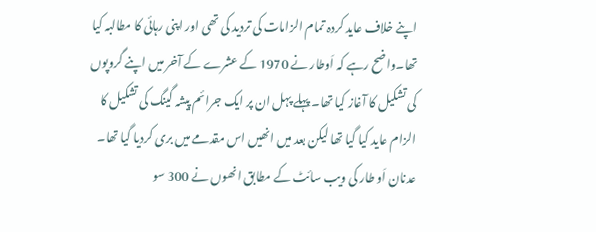اپنے خلاف عاید کردہ تمام الزامات کی تردید کی تھی اور اپنی رہائی کا مطالبہ کیا تھا۔واضح رہے کہ اَوطار نے 1970 کے عشرے کے آخر میں اپنے گروپوں کی تشکیل کا آغاز کیا تھا۔ پہلے پہل ان پر ایک جرائم پیشہ گینگ کی تشکیل کا الزام عاید کیا گیا تھا لیکن بعد میں انھیں اس مقدمے میں بری کردیا گیا تھا۔ عدنان اَو طار کی ویب سائٹ کے مطابق انھوں نے 300 سو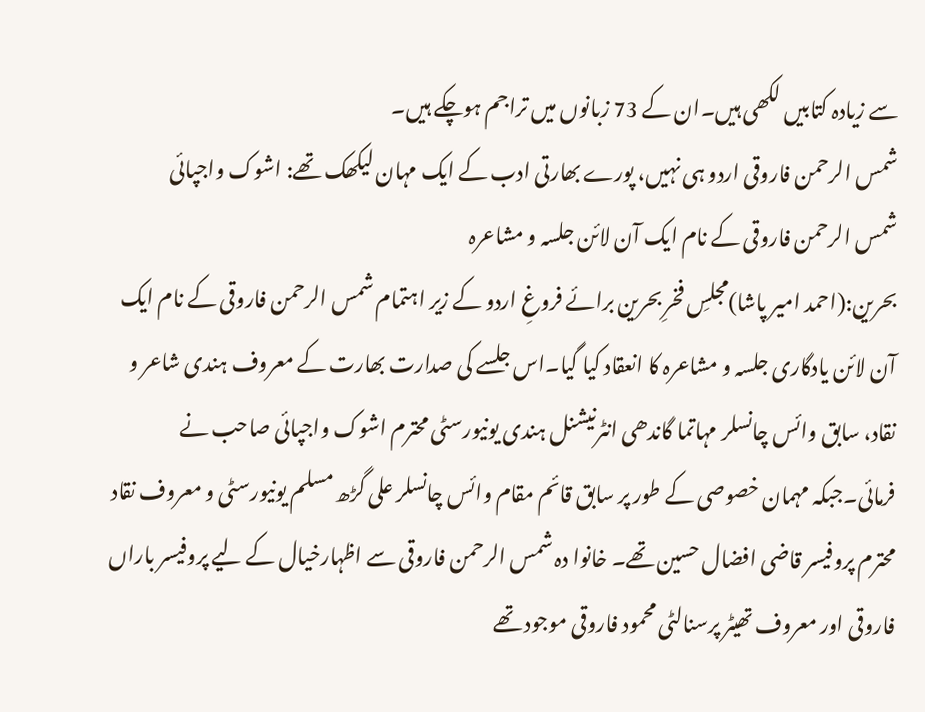سے زیادہ کتابیں لکھی ہیں۔ان کے 73 زبانوں میں تراجم ہوچکے ہیں۔
شمس الرحمن فاروقی اردو ہی نہیں، پورے بھارتی ادب کے ایک مہان لیکھک تھے: اشوک واجپائی
شمس الرحمن فاروقی کے نام ایک آن لائن جلسہ و مشاعرہ
بحرین:(احمد امیر پاشا)مجلسِ فخرِ بحرین برائے فروغِ اردو کے زیر اہتمام شمس الرحمن فاروقی کے نام ایک آن لائن یادگاری جلسہ و مشاعرہ کا انعقاد کیا گیا۔اس جلسے کی صدارت بھارت کے معروف ہندی شاعر و نقاد، سابق وائس چانسلر مہاتما گاندھی انٹرنیشنل ہندی یونیورسٹی محترم اشوک واجپائی صاحب نے فرمائی۔جبکہ مہمان خصوصی کے طور پر سابق قائم مقام وائس چانسلر علی گڑھ مسلم یونیورسٹی و معروف نقاد محترم پروفیسر قاضی افضال حسین تھے۔ خانوا دہ شمس الرحمن فاروقی سے اظہارخیال کے لیے پروفیسر باراں فاروقی اور معروف تھیٹر پرسنالٹی محمود فاروقی موجود تھے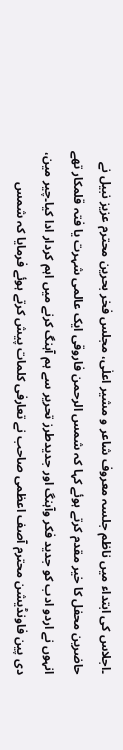۔اجلاس کی ابتداء میں ناظم جلسہ معروف شاعر و مشیر اعلٰی، مجلس فخر بحرین محترم عزیز نبیل نے حاضرین محفل کا خیر مقدم کرتے ہوئے کہا کہ شمس الرحمن فاروقی ایک عالمی شہرت یا فتہ قلمکار تھے انہوں نے اردو ادب کو جدید فکر وآہنگ اور جدیدطرز تحریر سے ہم آہنگ کرنے میں اہم کردار ادا کیا۔چیر مین، دی پین فاونڈیشن محترم آصف اعظمی صاحب نے تعارفی کلمات پیش کرتے ہوئے فرمایا کہ شمس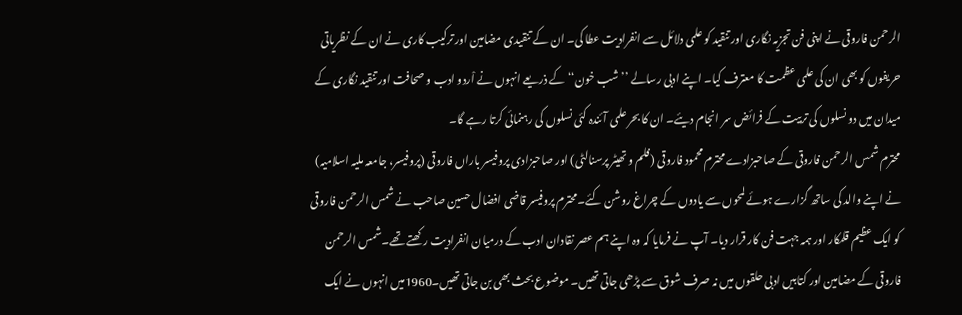الرحمن فاروقی نے اپنی فن تجزیہ نگاری اور تنقید کو علمی دلائل سے انفرادیت عطا کی۔ ان کے تنقیدی مضامین اور ترکیب کاری نے ان کے نظریاتی حریفوں کو بھی ان کی علمی عظمت کا معترف کیا۔ اپنے ادبی رسالے ’’ شب خون‘‘ کے ذریعے انہوں نے اْردو ادب و صحافت اور تنقید نگاری کے میدان میں دو نسلوں کی تربیت کے فرائض سر انجام دیئے۔ ان کا بحر علمی آئندہ کئی نسلوں کی رہنمائی کرتا رہے گا۔
محترم شمس الرحمن فاروقی کے صاحبزادے محترم محمود فاروقی (فلم و تھیٹر پرسنالٹی) اور صاحبزادی پروفیسر باراں فاروقی (پروفیسر، جامعہ ملیہ اسلامیہ) نے اپنے والد کی ساتھ گزارے ہوئے لمحوں سے یادوں کے چراغ روشن کئے۔محترم پروفیسر قاضی افضال حسین صاحب نے شمس الرحمن فاروقی کو ایک عظیم قلمکار اور ہمہ جہت فن کار قرار دیا۔ آپ نے فرمایا کہ وہ اپنے ہم عصر نقادان ادب کے درمیان انفرادیت رکھتے تھے۔شمس الرحمن فاروقی کے مضامین اور کتابیں ادبی حلقوں میں نہ صرف شوق سے پڑھی جاتی تھیں۔ موضوع بحث بھی بن جاتی تھیں۔1960میں انہوں نے ایک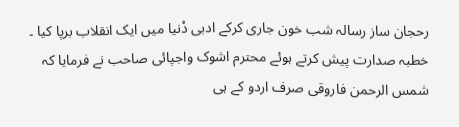رحجان ساز رسالہ شب خون جاری کرکے ادبی دْنیا میں ایک انقلاب برپا کیا ۔ خطبہ صدارت پیش کرتے ہوئے محترم اشوک واجپائی صاحب نے فرمایا کہ شمس الرحمن فاروقی صرف اردو کے ہی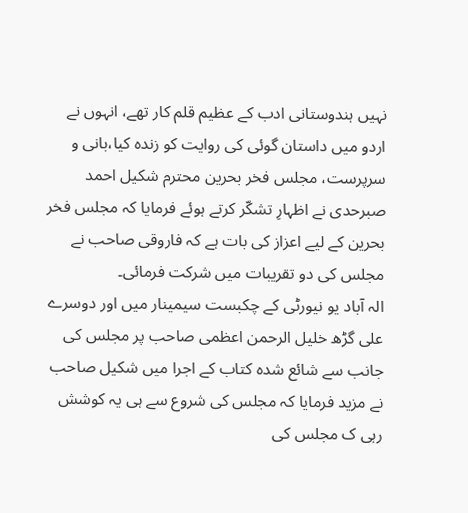نہیں ہندوستانی ادب کے عظیم قلم کار تھے، انہوں نے اردو میں داستان گوئی کی روایت کو زندہ کیا،بانی و سرپرست، مجلس فخر بحرین محترم شکیل احمد صبرحدی نے اظہارِ تشکّر کرتے ہوئے فرمایا کہ مجلس فخر بحرین کے لیے اعزاز کی بات ہے کہ فاروقی صاحب نے مجلس کی دو تقریبات میں شرکت فرمائی۔
الہ آباد یو نیورٹی کے چکبست سیمینار میں اور دوسرے علی گڑھ خلیل الرحمن اعظمی صاحب پر مجلس کی جانب سے شائع شدہ کتاب کے اجرا میں شکیل صاحب نے مزید فرمایا کہ مجلس کی شروع سے ہی یہ کوشش رہی ک مجلس کی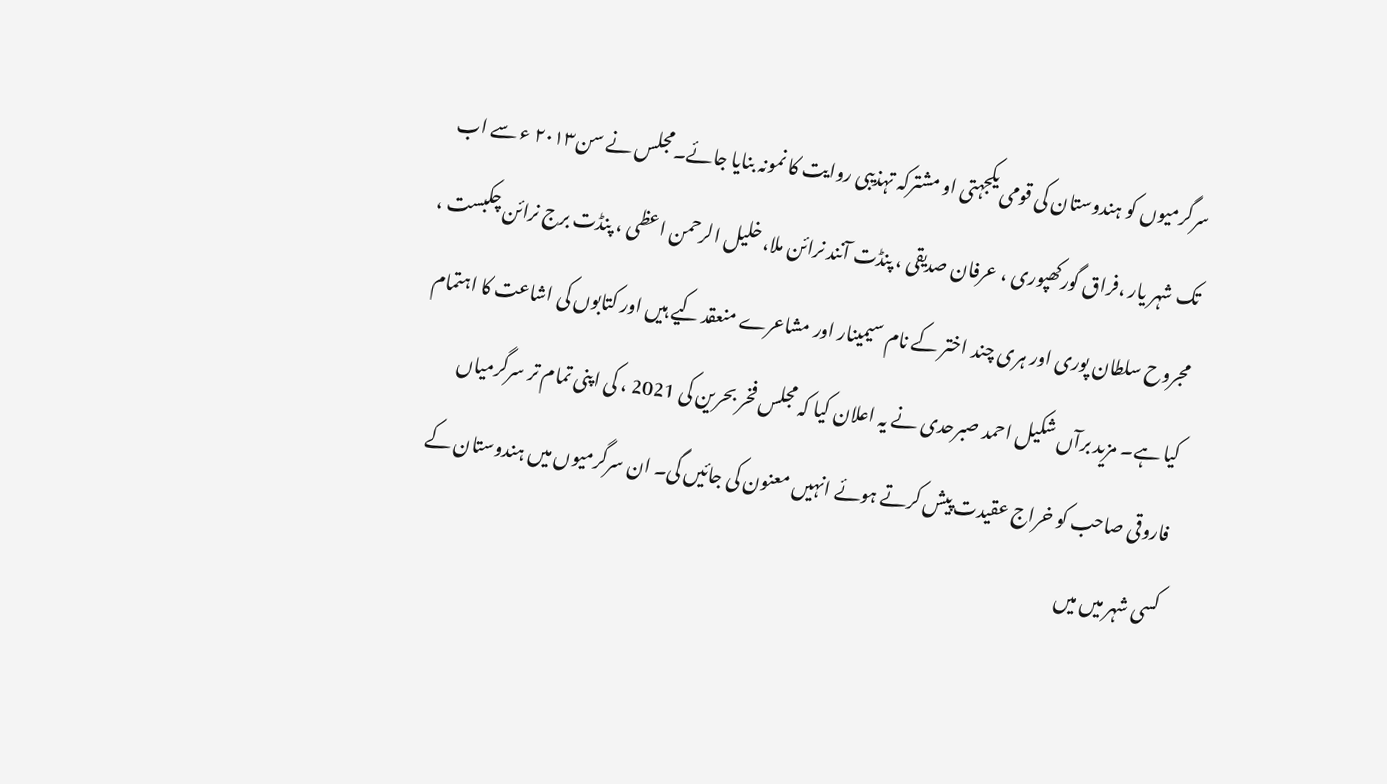سرگرمیوں کو ہندوستان کی قومی یکجہتی او مشترکہ تہذیبی روایت کا نمونہ بنایا جائے۔مجلس نے سن۲۰۱۳ ء سے اب تک شہر یار ،فراق گورکھپوری ، عرفان صدیقی ، پنڈت آنند نرائن ملا، خلیل الرحمن اعظی ، پنڈت برج نرائن چکبست ، مجروح سلطان پوری اور ہری چند اختر کے نام سیمینار اور مشاعرے منعقد کیے ہیں اور کتابوں کی اشاعت کا اہتمام کیا ہے۔ مزید برآں شکیل احمد صبرحدی نے یہ اعلان کیا کہ مجلس فخر بحرین کی 2021 ، کی اپنی تمام تر سرگرمیاں فاروقی صاحب کو خراج عقیدت پیش کرتے ہوئے انہیں معنون کی جائیں گی۔ ان سرگرمیوں میں ہندوستان کے کسی شہر میں میں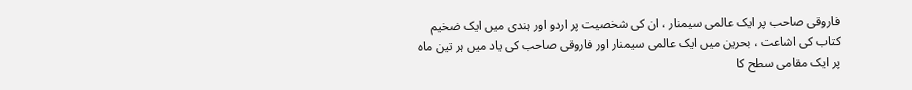فاروقی صاحب پر ایک عالمی سیمنار ، ان کی شخصیت پر اردو اور ہندی میں ایک ضخیم کتاب کی اشاعت ، بحرین میں ایک عالمی سیمنار اور فاروقی صاحب کی یاد میں ہر تین ماہ پر ایک مقامی سطح کا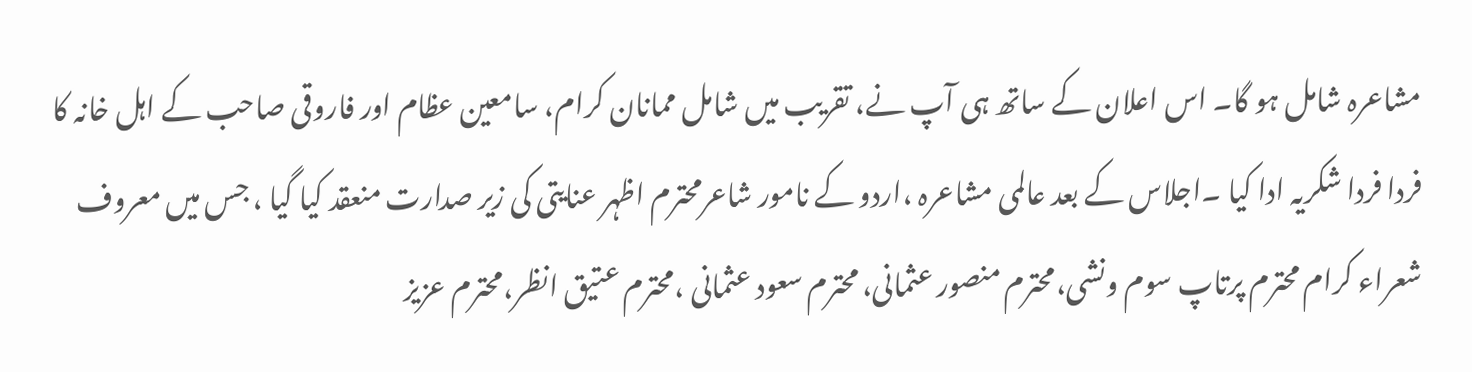مشاعرہ شامل ہو گا۔ اس اعلان کے ساتھ ہی آپ نے، تقریب میں شامل ممانان کرام، سامعین عظام اور فاروقی صاحب کے اہل خانہ کا فردا فردا شکریہ ادا کیا ۔اجلاس کے بعد عالمی مشاعرہ ،اردو کے نامور شاعرمحترم اظہر عنایتی کی زیر صدارت منعقد کیا گیا ، جس میں معروف شعراء کرام محترم پرتاپ سوم ونشی،محترم منصور عثمانی، محترم سعود عثمانی ،محترم عتیق انظر،محترم عزیز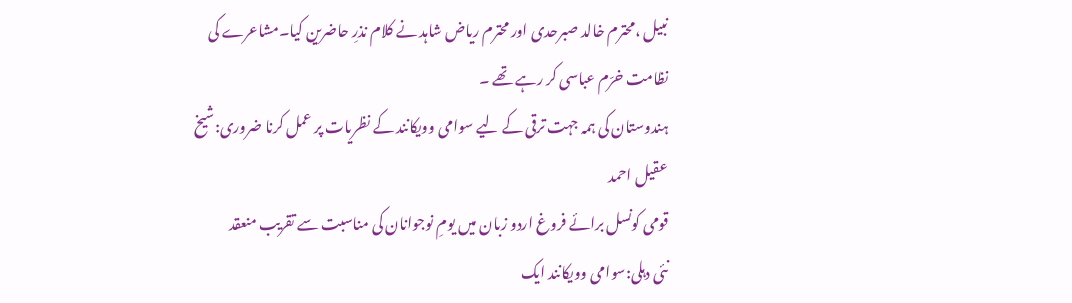نبیل ،محترم خالد صبرحدی اور محترم ریاض شاہد نے کلام نذرِ حاضرین کیا۔مشاعرے کی نظامت خرّم عباسی کر رہے تھے ۔
ہندوستان کی ہمہ جہت ترقی کے لیے سوامی وویکانند کے نظریات پر عمل کرنا ضروری:شیخ عقیل احمد
قومی کونسل برائے فروغ اردو زبان میں یومِ نوجوانان کی مناسبت سے تقریب منعقد
نئی دہلی:سوامی وویکانند ایک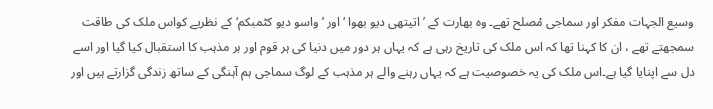وسیع الجہات مفکر اور سماجی مْصلح تھے۔ وہ بھارت کے ’اتیتھی دیو بھوا ‘ اور ’واسو دیو کٹمبکم‘کے نظریے کواس ملک کی طاقت سمجھتے تھے ، ان کا کہنا تھا کہ اس ملک کی تاریخ رہی ہے کہ یہاں ہر دور میں دنیا کی ہر قوم اور ہر مذہب کا استقبال کیا گیا اور اسے دل سے اپنایا گیا ہے۔اس ملک کی یہ خصوصیت ہے کہ یہاں رہنے والے ہر مذہب کے لوگ سماجی ہم آہنگی کے ساتھ زندگی گزارتے ہیں اور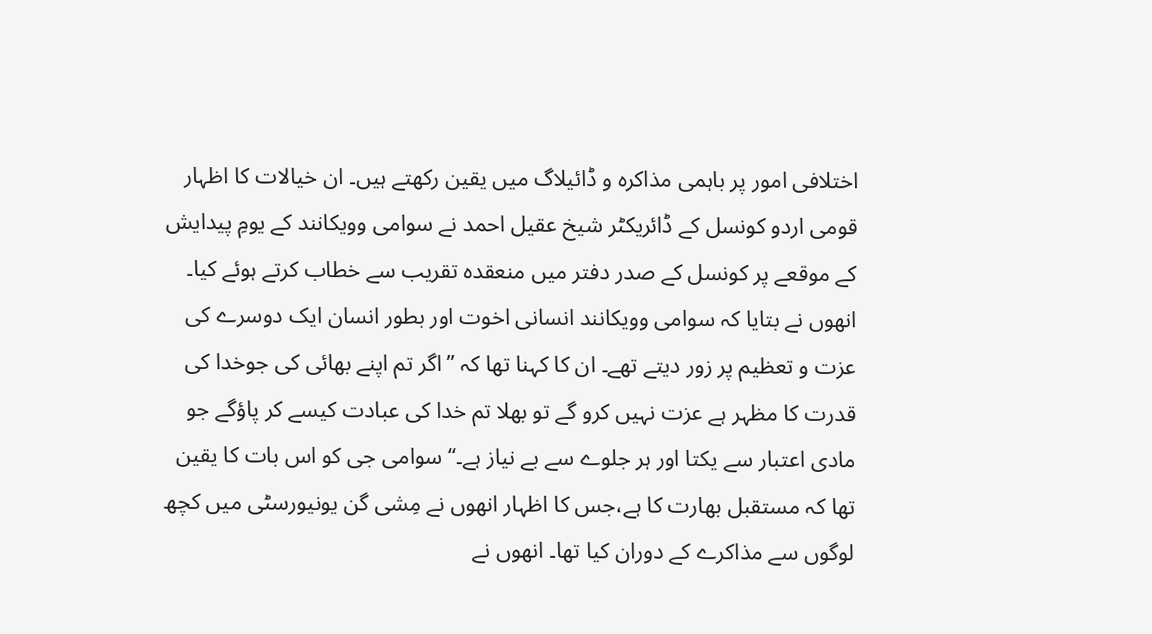اختلافی امور پر باہمی مذاکرہ و ڈائیلاگ میں یقین رکھتے ہیں۔ ان خیالات کا اظہار قومی اردو کونسل کے ڈائریکٹر شیخ عقیل احمد نے سوامی وویکانند کے یومِ پیدایش کے موقعے پر کونسل کے صدر دفتر میں منعقدہ تقریب سے خطاب کرتے ہوئے کیا۔ انھوں نے بتایا کہ سوامی وویکانند انسانی اخوت اور بطور انسان ایک دوسرے کی عزت و تعظیم پر زور دیتے تھے۔ ان کا کہنا تھا کہ ’’اگر تم اپنے بھائی کی جوخدا کی قدرت کا مظہر ہے عزت نہیں کرو گے تو بھلا تم خدا کی عبادت کیسے کر پاؤگے جو مادی اعتبار سے یکتا اور ہر جلوے سے بے نیاز ہے۔‘‘ سوامی جی کو اس بات کا یقین تھا کہ مستقبل بھارت کا ہے،جس کا اظہار انھوں نے مِشی گن یونیورسٹی میں کچھ لوگوں سے مذاکرے کے دوران کیا تھا۔ انھوں نے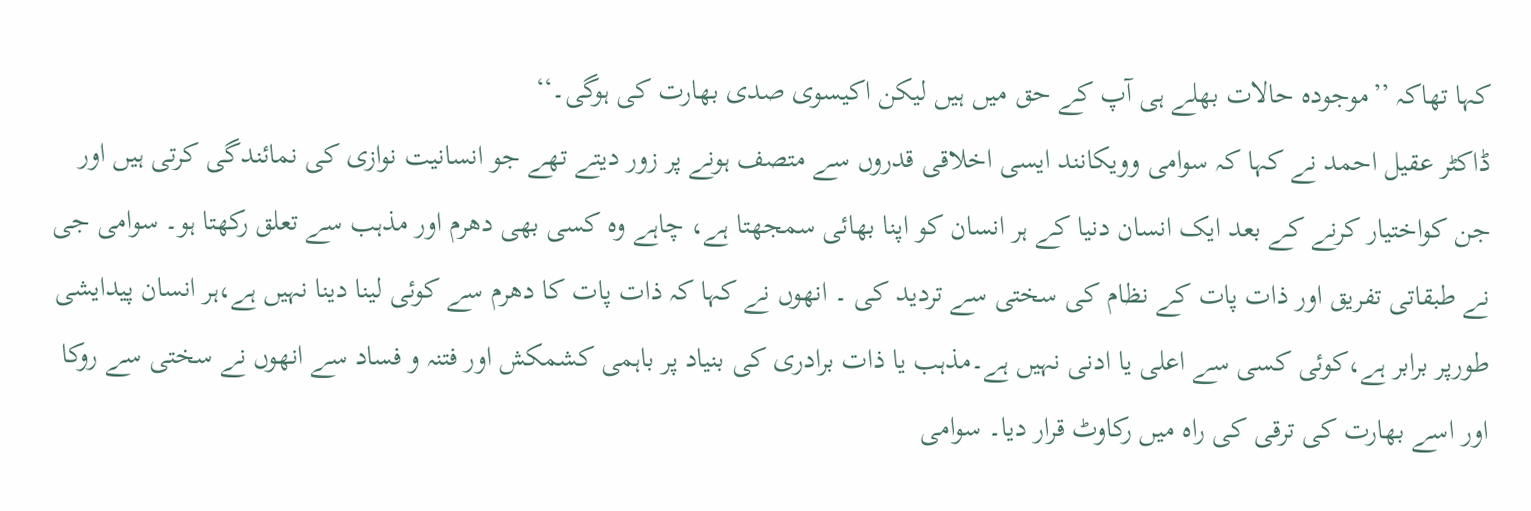کہا تھاکہ ’’موجودہ حالات بھلے ہی آپ کے حق میں ہیں لیکن اکیسوی صدی بھارت کی ہوگی۔‘‘
ڈاکٹر عقیل احمد نے کہا کہ سوامی وویکانند ایسی اخلاقی قدروں سے متصف ہونے پر زور دیتے تھے جو انسانیت نوازی کی نمائندگی کرتی ہیں اور جن کواختیار کرنے کے بعد ایک انسان دنیا کے ہر انسان کو اپنا بھائی سمجھتا ہے، چاہے وہ کسی بھی دھرم اور مذہب سے تعلق رکھتا ہو۔ سوامی جی نے طبقاتی تفریق اور ذات پات کے نظام کی سختی سے تردید کی ۔ انھوں نے کہا کہ ذات پات کا دھرم سے کوئی لینا دینا نہیں ہے،ہر انسان پیدایشی طورپر برابر ہے،کوئی کسی سے اعلی یا ادنی نہیں ہے۔مذہب یا ذات برادری کی بنیاد پر باہمی کشمکش اور فتنہ و فساد سے انھوں نے سختی سے روکا اور اسے بھارت کی ترقی کی راہ میں رکاوٹ قرار دیا۔ سوامی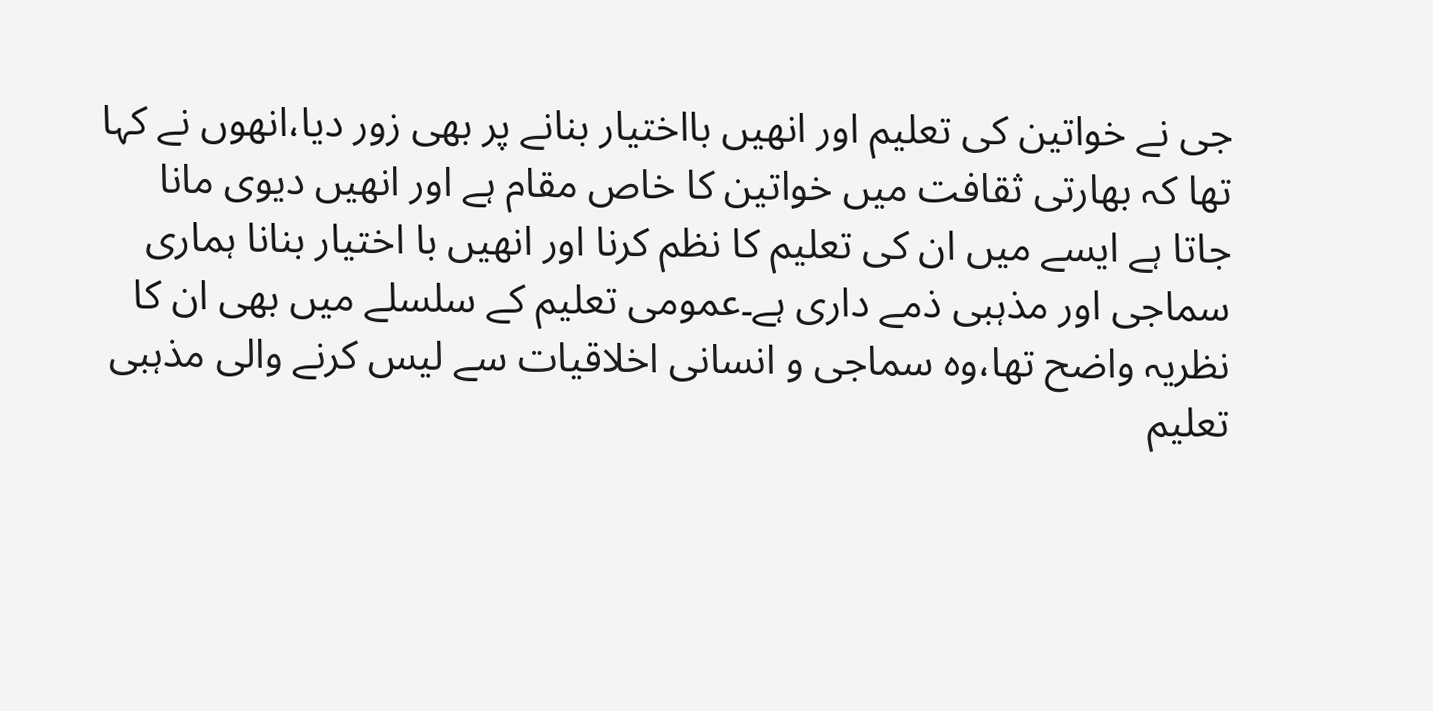جی نے خواتین کی تعلیم اور انھیں بااختیار بنانے پر بھی زور دیا،انھوں نے کہا تھا کہ بھارتی ثقافت میں خواتین کا خاص مقام ہے اور انھیں دیوی مانا جاتا ہے ایسے میں ان کی تعلیم کا نظم کرنا اور انھیں با اختیار بنانا ہماری سماجی اور مذہبی ذمے داری ہے۔عمومی تعلیم کے سلسلے میں بھی ان کا نظریہ واضح تھا،وہ سماجی و انسانی اخلاقیات سے لیس کرنے والی مذہبی تعلیم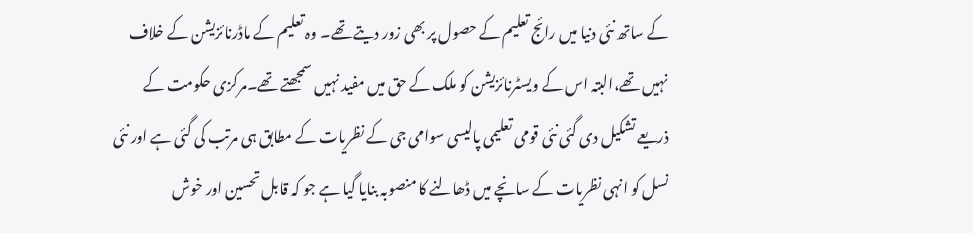کے ساتھ نئی دنیا میں رائج تعلیم کے حصول پر بھی زور دیتے تھے۔ وہ تعلیم کے ماڈرنائزیشن کے خلاف نہیں تھے،البتہ اس کے ویسٹرنائزیشن کو ملک کے حق میں مفید نہیں سمجھتے تھے۔مرکزی حکومت کے ذریعے تشکیل دی گئی نئی قومی تعلیمی پالیسی سوامی جی کے نظریات کے مطابق ہی مرتب کی گئی ہے اور نئی نسل کو انہی نظریات کے سانچے میں ڈھالنے کا منصوبہ بنایا گیا ہے جو کہ قابل تحسین اور خوش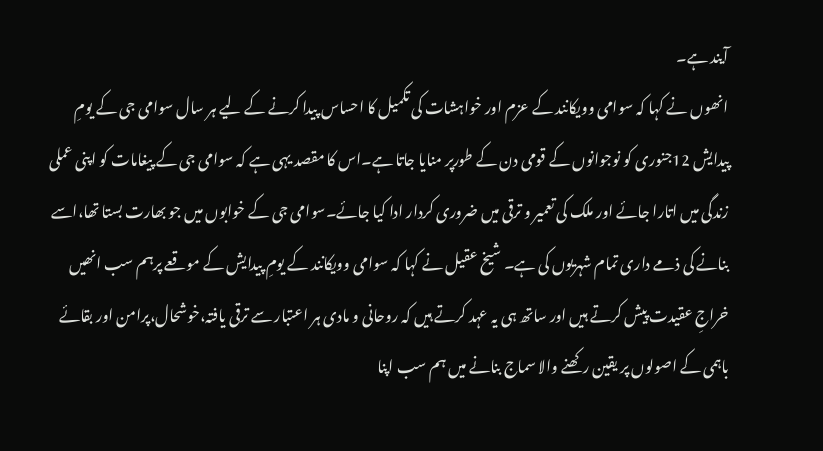آیند ہے۔
انھوں نے کہا کہ سوامی وویکانند کے عزم اور خواہشات کی تکمیل کا احساس پیدا کرنے کے لیے ہر سال سوامی جی کے یومِ پیدایش 12جنوری کو نوجوانوں کے قومی دن کے طورپر منایا جاتا ہے۔اس کا مقصد یہی ہے کہ سوامی جی کے پیغامات کو اپنی عملی زندگی میں اتارا جائے اور ملک کی تعمیر و ترقی میں ضروری کردار ادا کیا جائے۔سوامی جی کے خوابوں میں جو بھارت بستا تھا،اسے بنانے کی ذمے داری تمام شہریوں کی ہے۔ شیخ عقیل نے کہا کہ سوامی وویکانند کے یومِ پیدایش کے موقعے پرہم سب انھیں خراجِ عقیدت پیش کرتے ہیں اور ساتھ ہی یہ عہد کرتے ہیں کہ روحانی و مادی ہر اعتبار سے ترقی یافتہ،خوشحال،پرامن اور بقائے باہمی کے اصولوں پر یقین رکھنے والا سماج بنانے میں ہم سب اپنا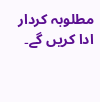مطلوبہ کردار ادا کریں گے۔